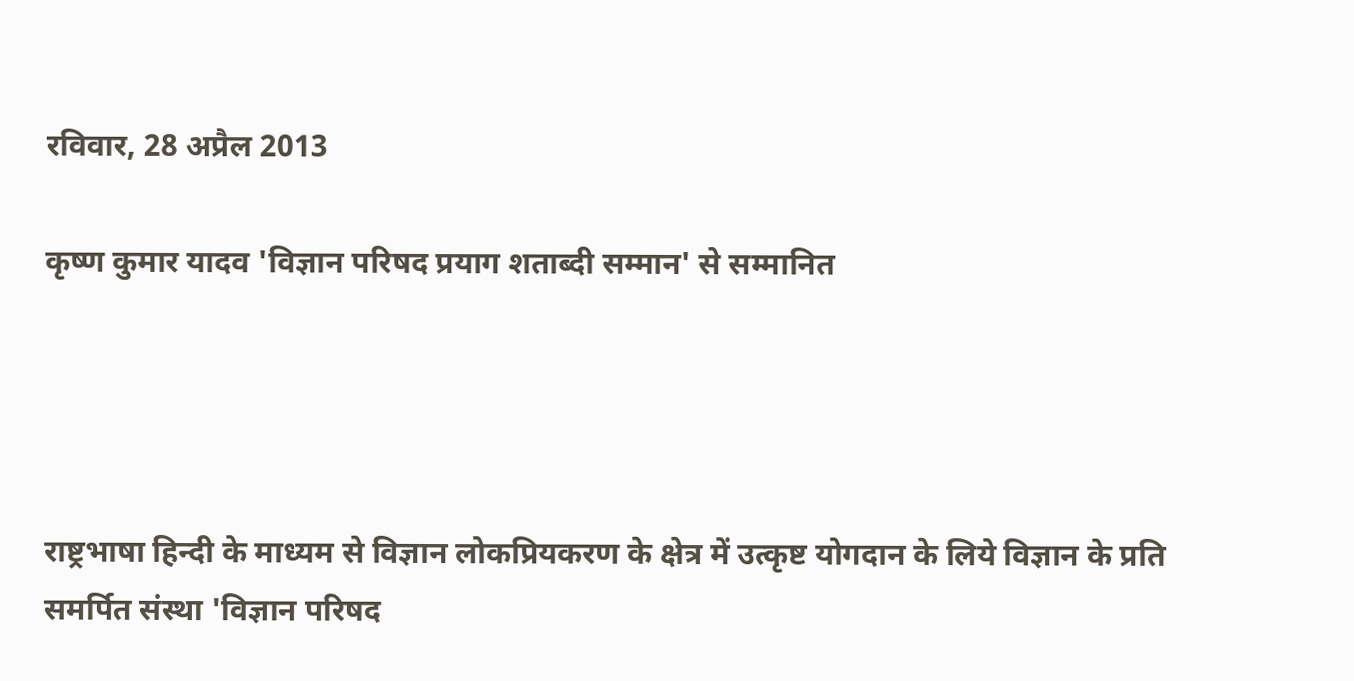रविवार, 28 अप्रैल 2013

कृष्ण कुमार यादव 'विज्ञान परिषद प्रयाग शताब्दी सम्मान' से सम्मानित




राष्ट्रभाषा हिन्दी के माध्यम से विज्ञान लोकप्रियकरण के क्षेत्र में उत्कृष्ट योगदान के लिये विज्ञान के प्रति समर्पित संस्था 'विज्ञान परिषद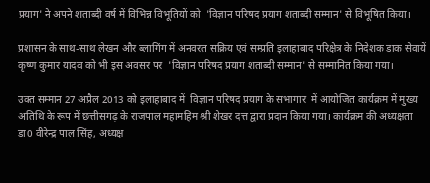प्रयाग' ने अपने शताब्दी वर्ष में विभिन्न विभूतियों को  'विज्ञान परिषद प्रयाग शताब्दी सम्मान' से विभूषित किया।

प्रशासन के साथ-साथ लेखन और ब्लागिंग में अनवरत सक्रिय एवं सम्प्रति इलाहाबाद परिक्षेत्र के निदेशक डाक सेवायें  कृष्ण कुमार यादव को भी इस अवसर पर  'विज्ञान परिषद प्रयाग शताब्दी सम्मान' से सम्मानित किया गया।

उक्त सम्मान 27 अप्रैल 2013 को इलाहाबाद में  विज्ञान परिषद प्रयाग के सभागार  में आयोजित कार्यक्रम में मुख्य अतिथि के रूप में छत्तीसगढ़ के राजपाल महामहिम श्री शेखर दत्त द्वारा प्रदान किया गया। कार्यक्रम की अध्यक्षता  डा0 वीरेन्द्र पाल सिंह, अध्यक्ष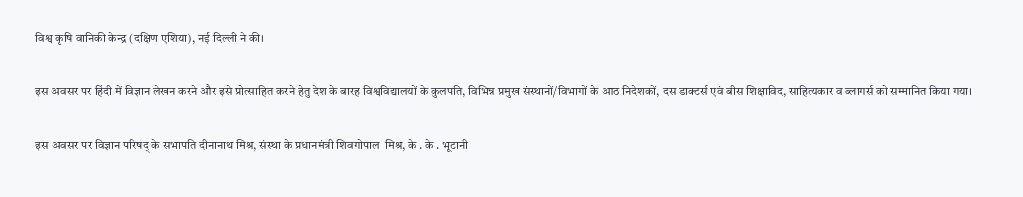विश्व कृषि वानिकी केन्द्र (दक्षिण एशिया), नई दिल्ली ने की।

इस अवसर पर हिंदी में विज्ञान लेखन करने और इसे प्रोत्साहित करने हेतु देश के बारह विश्वविद्यालयों के कुलपति, विभिन्न प्रमुख संस्थानों/विभागों के आठ निदेशकों, दस डाक्टर्स एवं बीस शिक्षाविद, साहित्यकार व ब्लागर्स को सम्मानित किया गया।

इस अवसर पर विज्ञान परिषद् के सभापति दीनानाथ मिश्र, संस्था के प्रधानमंत्री शिवगोपाल  मिश्र, के . के . भूटानी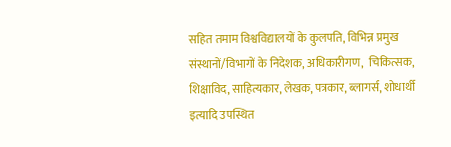सहित तमाम विश्वविद्यालयों के कुलपति, विभिन्न प्रमुख संस्थानों/विभागों के निदेशक, अधिकारीगण,  चिकित्सक, शिक्षाविद, साहित्यकार, लेखक, पत्रकार, ब्लागर्स, शोधार्थी इत्यादि उपस्थित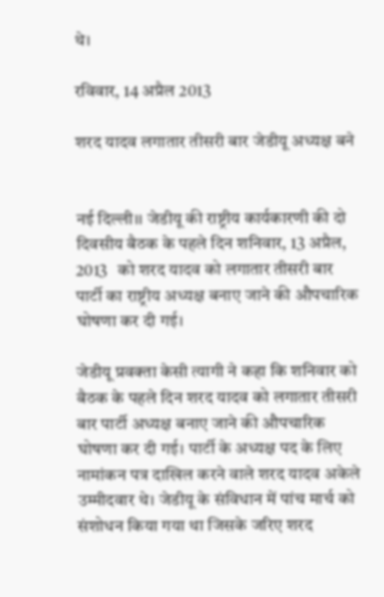थे।

रविवार, 14 अप्रैल 2013

शरद यादव लगातार तीसरी बार जेडीयू अध्यक्ष बने


नई दिल्ली।। जेडीयू की राष्ट्रीय कार्यकारणी की दो दिवसीय बैठक के पहले दिन शनिवार, 13 अप्रैल, 2013   को शरद यादव को लगातार तीसरी बार पार्टी का राष्ट्रीय अध्यक्ष बनाए जाने की औपचारिक घोषणा कर दी गई।

जेडीयू प्रवक्ता केसी त्यागी ने कहा कि शनिवार को बैठक के पहले दिन शरद यादव को लगातार तीसरी बार पार्टी अध्यक्ष बनाए जाने की औपचारिक घोषणा कर दी गई। पार्टी के अध्यक्ष पद के लिए नामांकन पत्र दाखिल करने वाले शरद यादव अकेले उम्मीदवार थे। जेडीयू के संविधान में पांच मार्च को संशोधन किया गया था जिसके जरिए शरद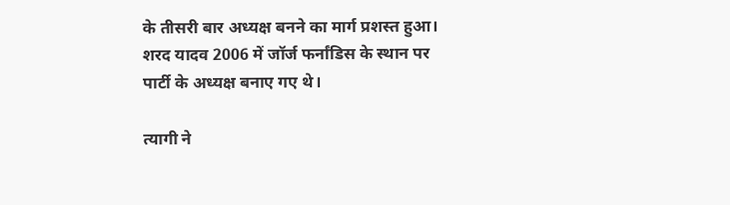के तीसरी बार अध्यक्ष बनने का मार्ग प्रशस्त हुआ। शरद यादव 2006 में जॉर्ज फर्नांडिस के स्थान पर पार्टी के अध्यक्ष बनाए गए थे।

त्यागी ने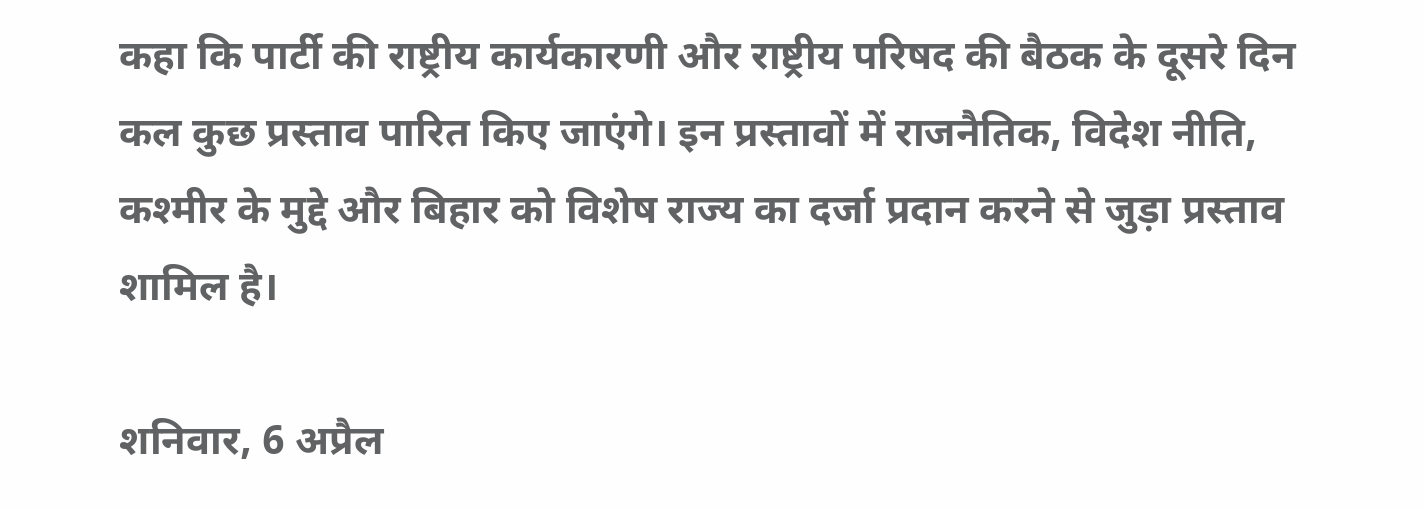कहा कि पार्टी की राष्ट्रीय कार्यकारणी और राष्ट्रीय परिषद की बैठक के दूसरे दिन कल कुछ प्रस्ताव पारित किए जाएंगे। इन प्रस्तावों में राजनैतिक, विदेश नीति, कश्मीर के मुद्दे और बिहार को विशेष राज्य का दर्जा प्रदान करने से जुड़ा प्रस्ताव शामिल है।

शनिवार, 6 अप्रैल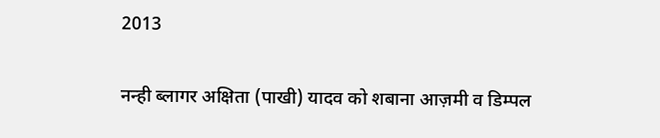2013

नन्ही ब्लागर अक्षिता (पाखी) यादव को शबाना आज़मी व डिम्पल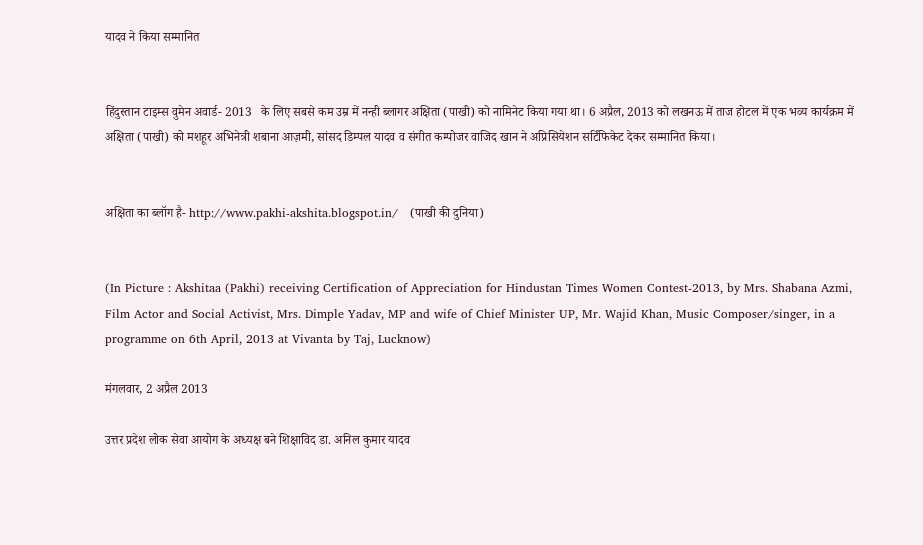यादव ने किया सम्मानित


हिंदुस्तान टाइम्स वुमेन अवार्ड- 2013   के लिए सबसे कम उम्र में नन्ही ब्लागर अक्षिता (पाखी) को नामिनेट किया गया था। 6 अप्रैल, 2013 को लखनऊ में ताज होटल में एक भव्य कार्यक्रम में अक्षिता (पाखी) को मशहूर अभिनेत्री शबाना आज़मी, सांसद डिम्पल यादव व संगीत कम्पोजर वाजिद खान ने अप्रिसियेशन सर्टिफिकेट देकर सम्मानित किया।


अक्षिता का ब्लॉग है- http://www.pakhi-akshita.blogspot.in/   (पाखी की दुनिया)


(In Picture : Akshitaa (Pakhi) receiving Certification of Appreciation for Hindustan Times Women Contest-2013, by Mrs. Shabana Azmi, Film Actor and Social Activist, Mrs. Dimple Yadav, MP and wife of Chief Minister UP, Mr. Wajid Khan, Music Composer/singer, in a programme on 6th April, 2013 at Vivanta by Taj, Lucknow)

मंगलवार, 2 अप्रैल 2013

उत्तर प्रदेश लोक सेवा आयोग के अध्यक्ष बने शिक्षाविद डा. अनिल कुमार यादव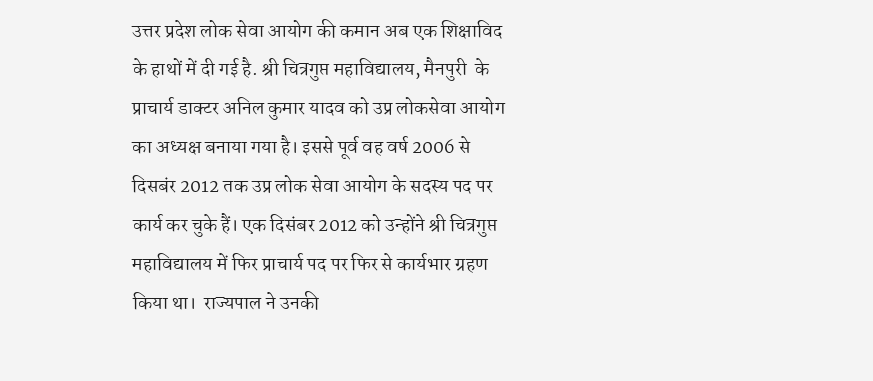उत्तर प्रदेश लोक सेवा आयोग की कमान अब एक शिक्षाविद के हाथों में दी गई है. श्री चित्रगुप्त महाविद्यालय, मैनपुरी  के प्राचार्य डाक्टर अनिल कुमार यादव को उप्र लोकसेवा आयोग का अध्यक्ष बनाया गया है। इससे पूर्व वह वर्ष 2006 से दिसबंर 2012 तक उप्र लोक सेवा आयोग के सदस्य पद पर कार्य कर चुके हैं। एक दिसंबर 2012 को उन्होंने श्री चित्रगुप्त महाविद्यालय में फिर प्राचार्य पद पर फिर से कार्यभार ग्रहण किया था।  राज्यपाल ने उनकी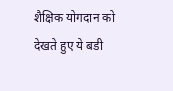शैक्षिक योगदान को देखते हुए ये बडी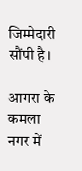जिम्मेदारी सौंपी है।

आगरा के कमला नगर में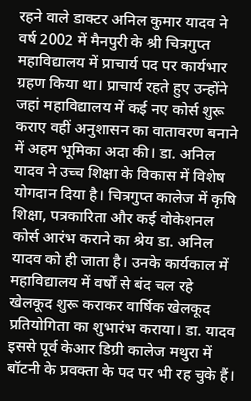रहने वाले डाक्टर अनिल कुमार यादव ने वर्ष 2002 में मैनपुरी के श्री चित्रगुप्त महाविद्यालय में प्राचार्य पद पर कार्यभार ग्रहण किया था। प्राचार्य रहते हुए उन्होंने जहां महाविद्यालय में कई नए कोर्स शुरू कराए वहीं अनुशासन का वातावरण बनाने में अहम भूमिका अदा की। डा. अनिल यादव ने उच्च शिक्षा के विकास में विशेष योगदान दिया है। चित्रगुप्त कालेज में कृषि शिक्षा, पत्रकारिता और कई वोकेशनल कोर्स आरंभ कराने का श्रेय डा. अनिल यादव को ही जाता है। उनके कार्यकाल में महाविद्यालय में वर्षों से बंद चल रहे खेलकूद शुरू कराकर वार्षिक खेलकूद प्रतियोगिता का शुभारंभ कराया। डा. यादव इससे पूर्व केआर डिग्री कालेज मथुरा में बॉटनी के प्रवक्ता के पद पर भी रह चुके हैं।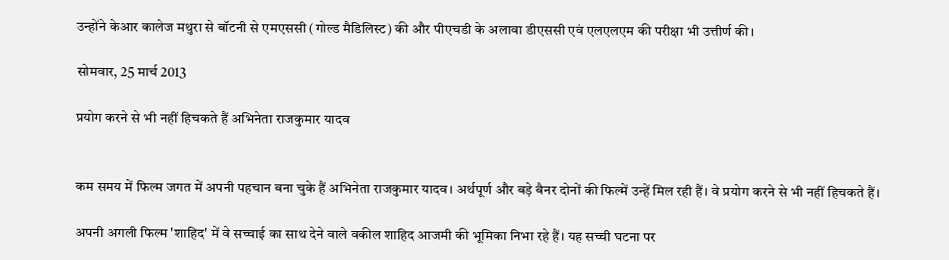उन्होंने केआर कालेज मथुरा से बॉटनी से एमएससी (गोल्ड मैडिलिस्ट) की और पीएचडी के अलावा डीएससी एवं एलएलएम की परीक्षा भी उत्तीर्ण की।

सोमवार, 25 मार्च 2013

प्रयोग करने से भी नहीं हिचकते हैं अभिनेता राजकुमार यादव


कम समय में फिल्म जगत में अपनी पहचान बना चुके हैं अभिनेता राजकुमार यादव। अर्थपूर्ण और बड़े बैनर दोनों की फिल्में उन्हें मिल रही हैं। वे प्रयोग करने से भी नहीं हिचकते हैं।

अपनी अगली फिल्म 'शाहिद' में वे सच्चाई का साथ देने वाले वकील शाहिद आजमी की भूमिका निभा रहे हैं। यह सच्ची घटना पर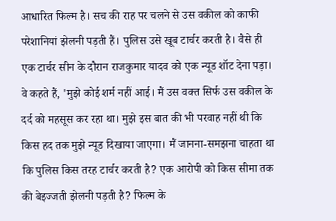आधारित फिल्म है। सच की राह पर चलने से उस वकील को काफी परेशानियां झेलनी पड़ती हैं। पुलिस उसे खूब टार्चर करती है। वैसे ही एक टार्चर सीन के दौरान राजकुमार यादव को एक न्यूड शॉट देना पड़ा। वे कहते हैं, 'मुझे कोई शर्म नहीं आई। मैं उस वक्त सिर्फ उस वकील के दर्द को महसूस कर रहा था। मुझे इस बात की भी परवाह नहीं थी कि किस हद तक मुझे न्यूड दिखाया जाएगा। मैं जानना-समझना चाहता था कि पुलिस किस तरह टार्चर करती है? एक आरोपी को किस सीमा तक की बेइज्जती झेलनी पड़ती है? फिल्म के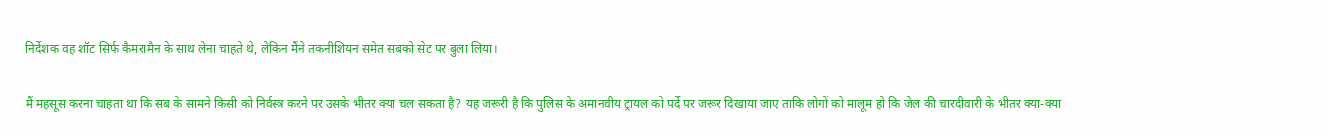निर्देशक वह शॉट सिर्फ कैमरामैन के साथ लेना चाहते थे, लेकिन मैंने तकनीशियन समेत सबको सेट पर बुला लिया।

मैं महसूस करना चाहता था कि सब के सामने किसी को निर्वस्त्र करने पर उसके भीतर क्या चल सकता है? यह जरूरी है कि पुलिस के अमानवीय ट्रायल को पर्दे पर जरूर दिखाया जाए ताकि लोगों को मालूम हो कि जेल की चारदीवारी के भीतर क्या-क्या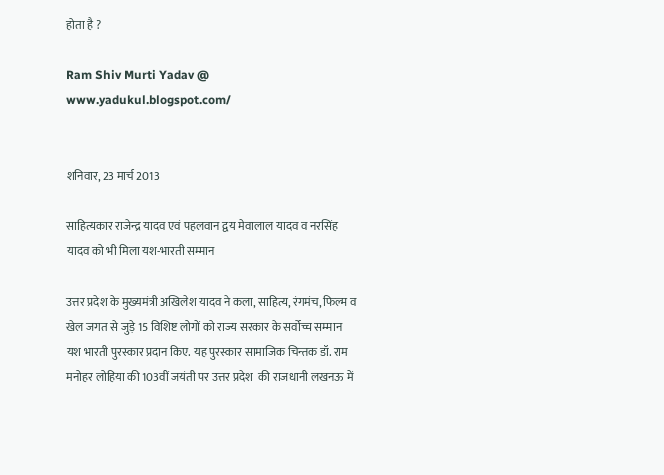होता है ?

Ram Shiv Murti Yadav @ www.yadukul.blogspot.com/


शनिवार, 23 मार्च 2013

साहित्यकार राजेन्द्र यादव एवं पहलवान द्वय मेवालाल यादव व नरसिंह यादव को भी मिला यश-भारती सम्मान

उत्तर प्रदेश के मुख्यमंत्री अखिलेश यादव ने कला, साहित्य, रंगमंच, फिल्म व खेल जगत से जुड़े 15 विशिष्ट लोगों को राज्य सरकार के सर्वोच्च सम्मान यश भारती पुरस्कार प्रदान किए. यह पुरस्कार सामाजिक चिन्तक डॉ. राम मनोहर लोहिया की 103वीं जयंती पर उत्तर प्रदेश  की राजधानी लखनऊ में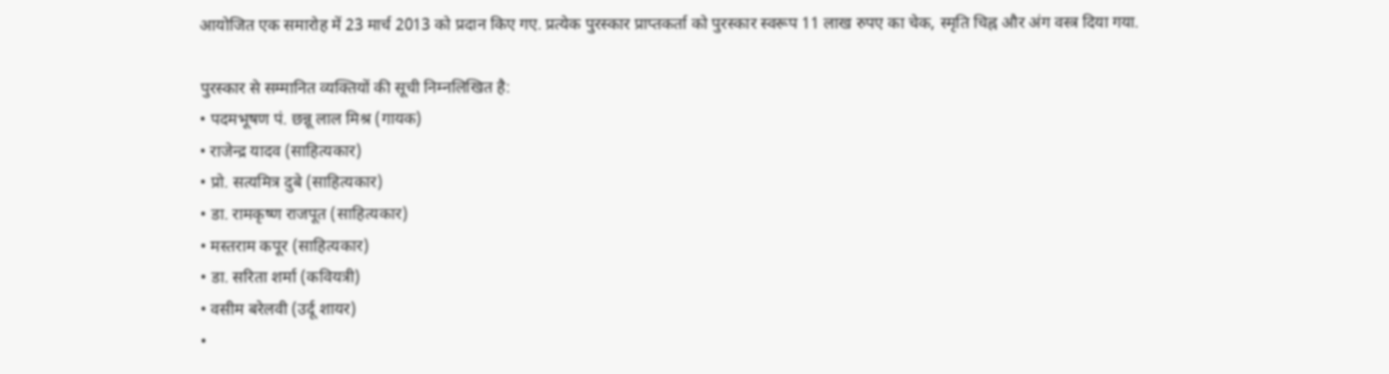आयोजित एक समारोह में 23 मार्च 2013 को प्रदान किए गए. प्रत्येक पुरस्कार प्राप्तकर्ता को पुरस्कार स्वरूप 11 लाख रुपए का चेक, स्मृति चिह्न और अंग वस्त्र दिया गया.

पुरस्कार से सम्मानित व्यक्तियों की सूची निम्नलिखित है:
• पदमभूषण पं. छन्नू लाल मिश्र (गायक)
• राजेन्द्र यादव (साहित्यकार)
• प्रो. सत्यमित्र दुबे (साहित्यकार)
• डा. रामकृष्ण राजपूत (साहित्यकार)
• मस्तराम कपूर (साहित्यकार)
• डा. सरिता शर्मा (कवियत्री)
• वसीम बरेलवी (उर्दू शायर)
•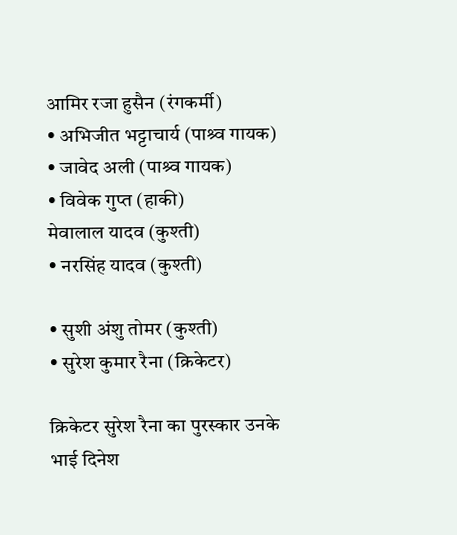आमिर रजा हुसैन (रंगकर्मी)
• अभिजीत भट्टाचार्य (पाश्र्व गायक)
• जावेद अली (पाश्र्व गायक)
• विवेक गुप्त (हाकी)
मेवालाल यादव (कुश्ती)
• नरसिंह यादव (कुश्ती)

• सुशी अंशु तोमर (कुश्ती)
• सुरेश कुमार रैना (क्रिकेटर)

क्रिकेटर सुरेश रैना का पुरस्कार उनके भाई दिनेश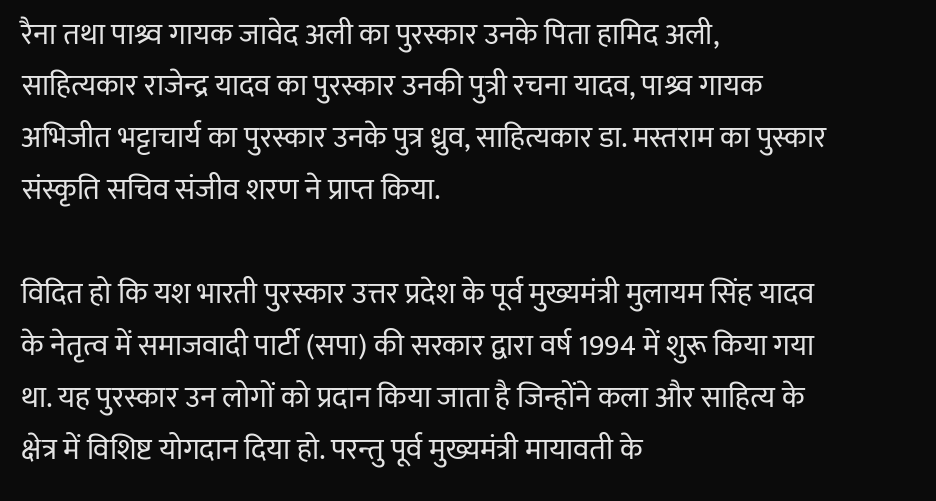रैना तथा पाश्र्व गायक जावेद अली का पुरस्कार उनके पिता हामिद अली, साहित्यकार राजेन्द्र यादव का पुरस्कार उनकी पुत्री रचना यादव, पाश्र्व गायक अभिजीत भट्टाचार्य का पुरस्कार उनके पुत्र ध्रुव, साहित्यकार डा. मस्तराम का पुस्कार संस्कृति सचिव संजीव शरण ने प्राप्त किया.

विदित हो कि यश भारती पुरस्कार उत्तर प्रदेश के पूर्व मुख्यमंत्री मुलायम सिंह यादव के नेतृत्व में समाजवादी पार्टी (सपा) की सरकार द्वारा वर्ष 1994 में शुरू किया गया था. यह पुरस्कार उन लोगों को प्रदान किया जाता है जिन्होंने कला और साहित्य के क्षेत्र में विशिष्ट योगदान दिया हो. परन्तु पूर्व मुख्यमंत्री मायावती के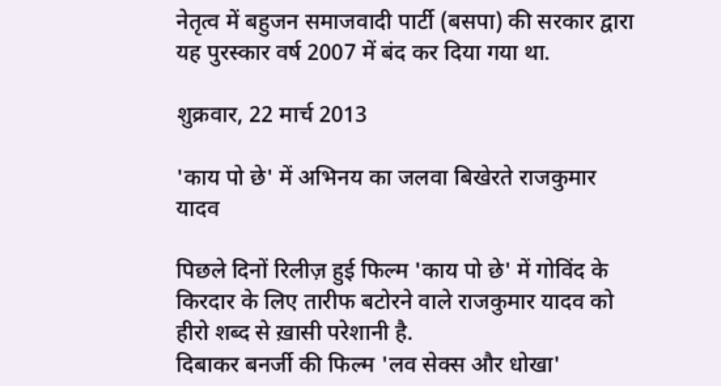नेतृत्व में बहुजन समाजवादी पार्टी (बसपा) की सरकार द्वारा यह पुरस्कार वर्ष 2007 में बंद कर दिया गया था.

शुक्रवार, 22 मार्च 2013

'काय पो छे' में अभिनय का जलवा बिखेरते राजकुमार यादव

पिछले दिनों रिलीज़ हुई फिल्म 'काय पो छे' में गोविंद के किरदार के लिए तारीफ बटोरने वाले राजकुमार यादव को हीरो शब्द से ख़ासी परेशानी है.
दिबाकर बनर्जी की फिल्म 'लव सेक्स और धोखा'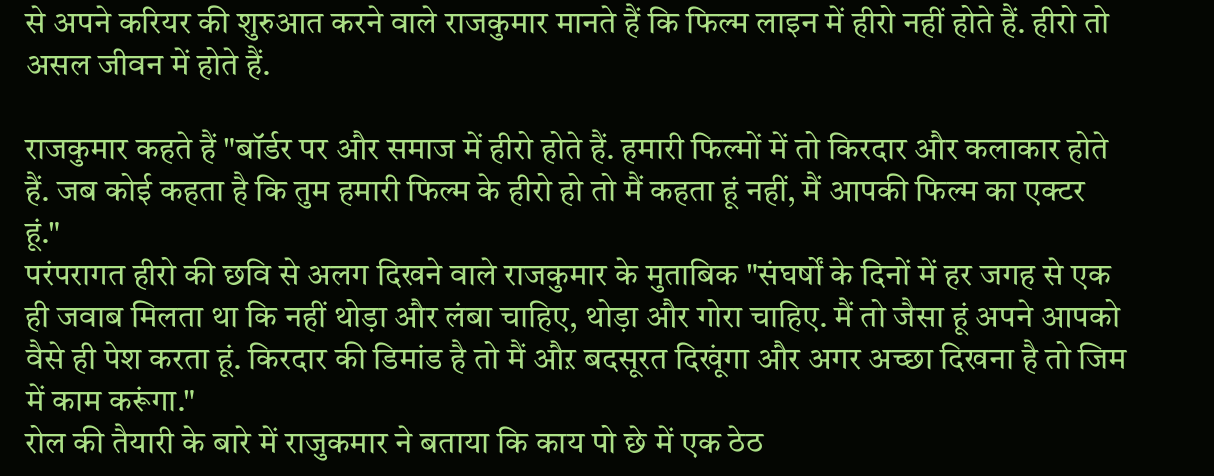से अपने करियर की शुरुआत करने वाले राजकुमार मानते हैं कि फिल्म लाइन में हीरो नहीं होते हैं. हीरो तो असल जीवन में होते हैं.

राजकुमार कहते हैं "बॉर्डर पर और समाज में हीरो होते हैं. हमारी फिल्मों में तो किरदार और कलाकार होते हैं. जब कोई कहता है कि तुम हमारी फिल्म के हीरो हो तो मैं कहता हूं नहीं, मैं आपकी फिल्म का एक्टर हूं."
परंपरागत हीरो की छवि से अलग दिखने वाले राजकुमार के मुताबिक "संघर्षों के दिनों में हर जगह से एक ही जवाब मिलता था कि नहीं थोड़ा और लंबा चाहिए, थोड़ा और गोरा चाहिए. मैं तो जैसा हूं अपने आपको वैसे ही पेश करता हूं. किरदार की डिमांड है तो मैं औऱ बदसूरत दिखूंगा और अगर अच्छा दिखना है तो जिम में काम करूंगा."
रोल की तैयारी के बारे में राजुकमार ने बताया कि काय पो छे में एक ठेठ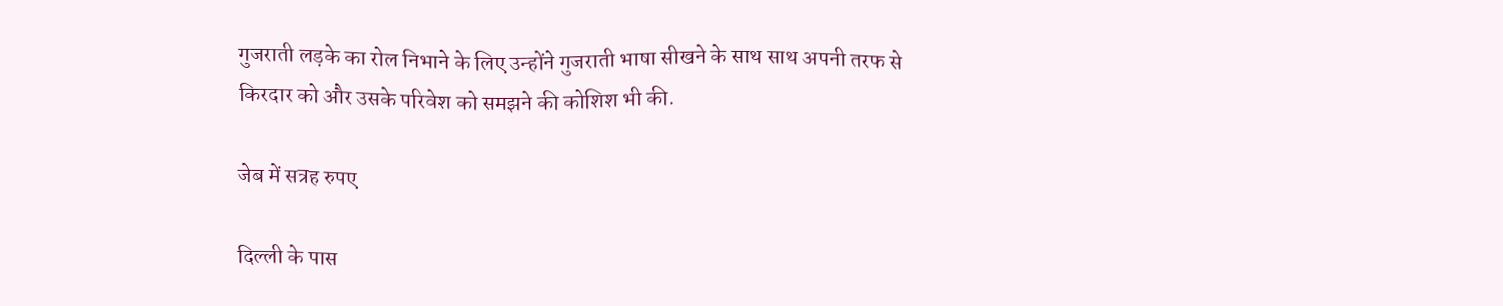गुजराती लड़के का रोल निभाने के लिए उन्होंने गुजराती भाषा सीखने के साथ साथ अपनी तरफ से किरदार को और उसके परिवेश को समझने की कोशिश भी की.

जेब में सत्रह रुपए

दिल्ली के पास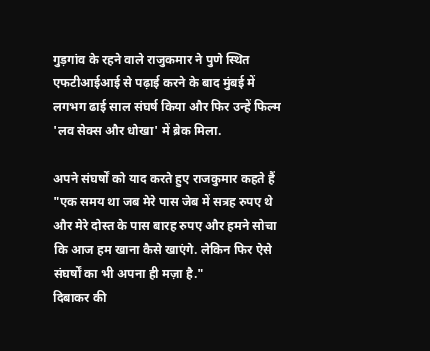गुड़गांव के रहने वाले राजुकमार ने पुणे स्थित एफटीआईआई से पढ़ाई करने के बाद मुंबई में लगभग ढाई साल संघर्ष किया और फिर उन्हें फिल्म 'लव सेक्स और धोखा' में ब्रेक मिला.

अपने संघर्षों को याद करते हुए राजकुमार कहते हैं "एक समय था जब मेरे पास जेब में सत्रह रुपए थे और मेरे दोस्त के पास बारह रुपए और हमने सोचा कि आज हम खाना कैसे खाएंगे. लेकिन फिर ऐसे संघर्षों का भी अपना ही मज़ा है."
दिबाकर की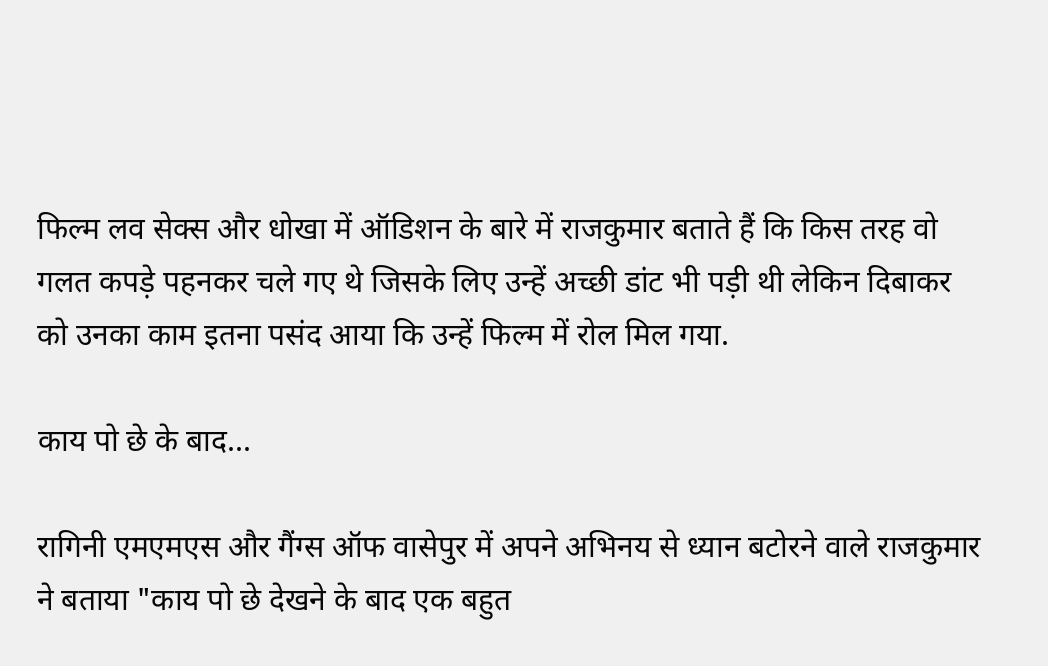फिल्म लव सेक्स और धोखा में ऑडिशन के बारे में राजकुमार बताते हैं कि किस तरह वो गलत कपड़े पहनकर चले गए थे जिसके लिए उन्हें अच्छी डांट भी पड़ी थी लेकिन दिबाकर को उनका काम इतना पसंद आया कि उन्हें फिल्म में रोल मिल गया.

काय पो छे के बाद...

रागिनी एमएमएस और गैंग्स ऑफ वासेपुर में अपने अभिनय से ध्यान बटोरने वाले राजकुमार ने बताया "काय पो छे देखने के बाद एक बहुत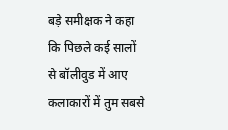बड़े समीक्षक ने कहा कि पिछले कई सालों से बॉलीवुड में आए कलाकारों में तुम सबसे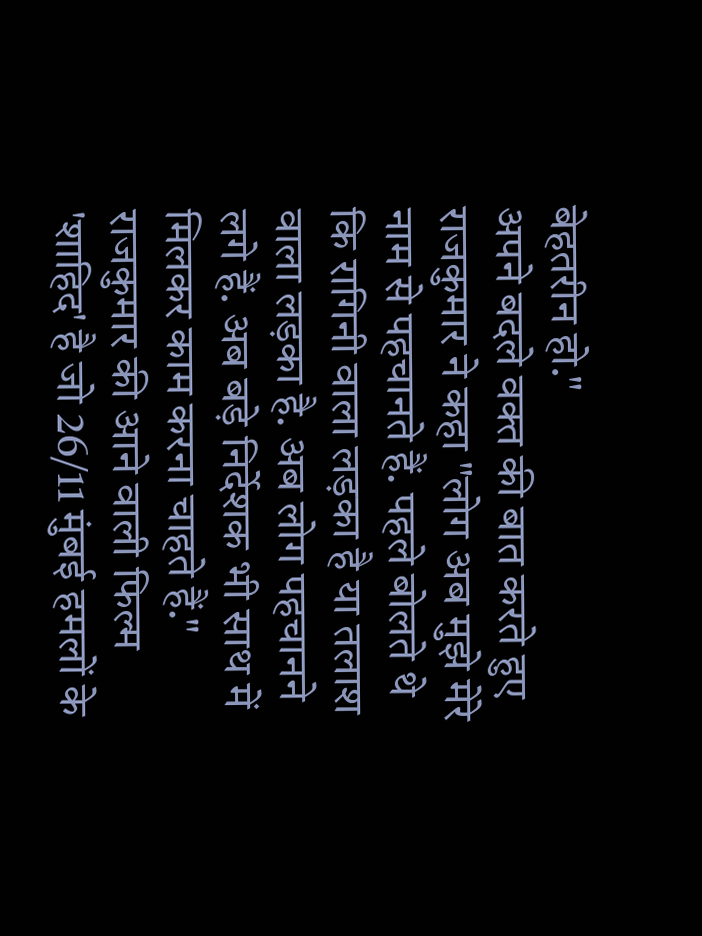बेहतरीन हो."
अपने बदले वक्त की बात करते हुए राजकुमार ने कहा "लोग अब मुझे मेरे नाम से पहचानते हैं. पहले बोलते थे कि रागिनी वाला लड़का है या तलाश वाला लड़का है. अब लोग पहचानने लगे हैं. अब बड़े निर्देशक भी साथ में मिलकर काम करना चाहते हैं."
राजकुमार की आने वाली फिल्म 'शाहिद' है जो 26/11 मुंबई हमलों के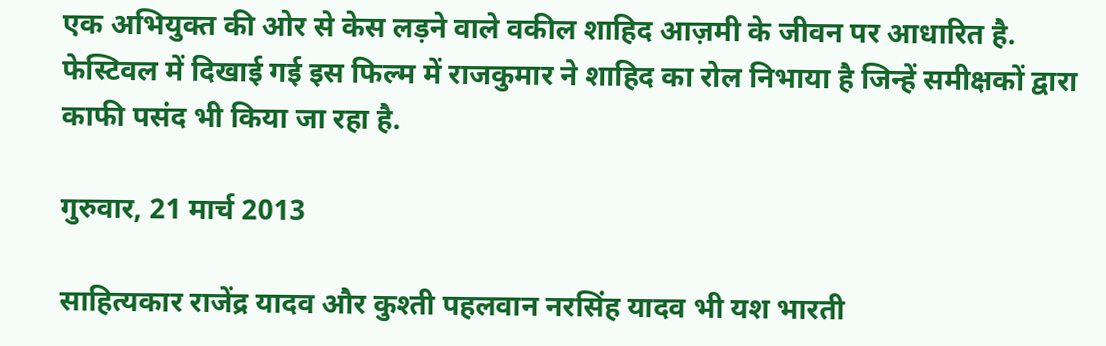एक अभियुक्त की ओर से केस लड़ने वाले वकील शाहिद आज़मी के जीवन पर आधारित है.
फेस्टिवल में दिखाई गई इस फिल्म में राजकुमार ने शाहिद का रोल निभाया है जिन्हें समीक्षकों द्वारा काफी पसंद भी किया जा रहा है.

गुरुवार, 21 मार्च 2013

साहित्यकार राजेंद्र यादव और कुश्ती पहलवान नरसिंह यादव भी यश भारती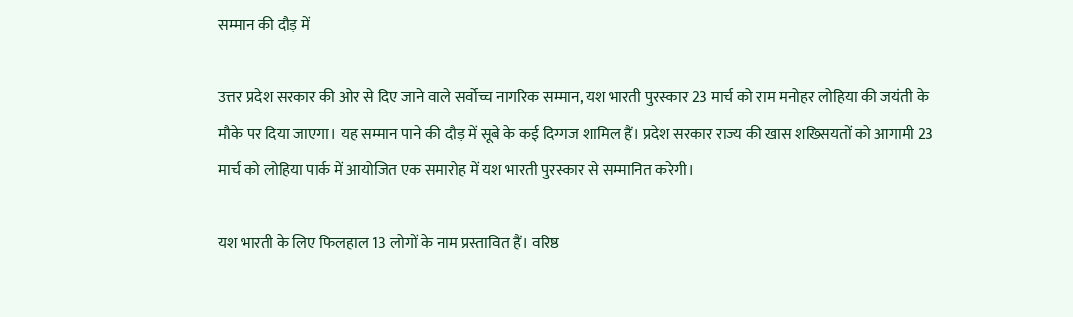सम्मान की दौड़ में

उत्तर प्रदेश सरकार की ओर से दिए जाने वाले सर्वोच्च नागरिक सम्मान, यश भारती पुरस्कार 23 मार्च को राम मनोहर लोहिया की जयंती के मौके पर दिया जाएगा। यह सम्मान पाने की दौड़ में सूबे के कई दिग्गज शामिल हैं। प्रदेश सरकार राज्य की खास शख्सियतों को आगामी 23 मार्च को लोहिया पार्क में आयोजित एक समारोह में यश भारती पुरस्कार से सम्मानित करेगी।

यश भारती के लिए फिलहाल 13 लोगों के नाम प्रस्तावित हैं। वरिष्ठ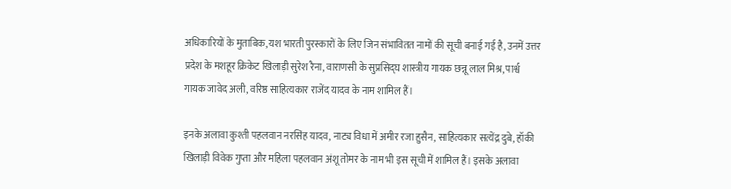अधिकारियों के मुताबिक, यश भारती पुरस्कारों के लिए जिन संभावितत नामों की सूची बनाई गई है, उनमें उत्तर प्रदेश के मशहूर क्रिकेट खिलाड़ी सुरेश रैना, वाराणसी के सुप्रसिद्घ शास्त्रीय गायक छन्नू लाल मिश्र, पार्श्व गायक जावेद अली, वरिष्ठ साहित्यकार राजेंद यादव के नाम शामिल हैं।

इनके अलावा कुश्ती पहलवान नरसिंह यादव, नाट्य विधा में अमीर रजा हुसैन, साहित्यकार सत्येंद्र दुबे, हॉकी खिलाड़ी विवेक गुप्ता और महिला पहलवान अंशू तोमर के नाम भी इस सूची में शामिल हैं। इसके अलावा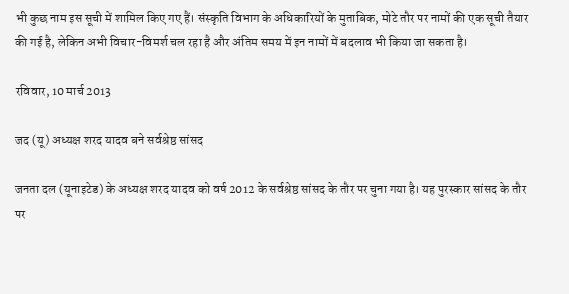भी कुछ नाम इस सूची में शामिल किए गए हैं। संस्कृति विभाग के अधिकारियों के मुताबिक, मोटे तौर पर नामों की एक सूची तैयार की गई है, लेकिन अभी विचार-विमर्श चल रहा है और अंतिम समय में इन नामों में बदलाव भी किया जा सकता है।

रविवार, 10 मार्च 2013

जद (यू) अध्यक्ष शरद यादव बने सर्वश्रेष्ठ सांसद

जनता दल (यूनाइटेड) के अध्यक्ष शरद यादव को वर्ष 2012 के सर्वश्रेष्ठ सांसद के तौर पर चुना गया है। यह पुरस्कार सांसद के तौर पर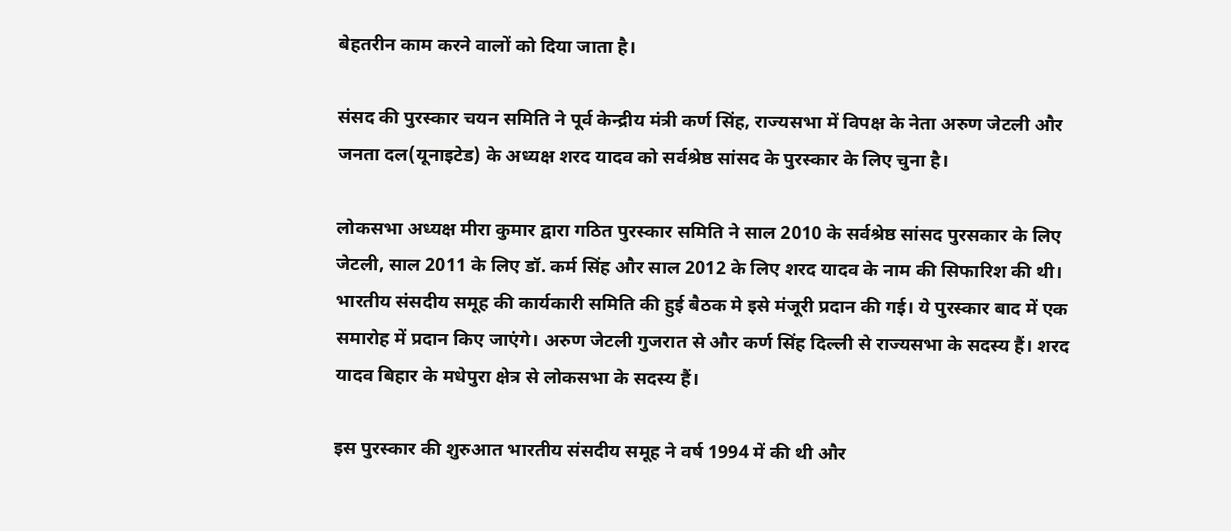बेहतरीन काम करने वालों को दिया जाता है।

संसद की पुरस्कार चयन समिति ने पूर्व केन्द्रीय मंत्री कर्ण सिंह, राज्यसभा में विपक्ष के नेता अरुण जेटली और जनता दल(यूनाइटेड) के अध्यक्ष शरद यादव को सर्वश्रेष्ठ सांसद के पुरस्कार के लिए चुना है।

लोकसभा अध्यक्ष मीरा कुमार द्वारा गठित पुरस्कार समिति ने साल 2010 के सर्वश्रेष्ठ सांसद पुरसकार के लिए जेटली, साल 2011 के लिए डॉ. कर्म सिंह और साल 2012 के लिए शरद यादव के नाम की सिफारिश की थी।
भारतीय संसदीय समूह की कार्यकारी समिति की हुई बैठक मे इसे मंजूरी प्रदान की गई। ये पुरस्कार बाद में एक समारोह में प्रदान किए जाएंगे। अरुण जेटली गुजरात से और कर्ण सिंह दिल्ली से राज्यसभा के सदस्य हैं। शरद यादव बिहार के मधेपुरा क्षेत्र से लोकसभा के सदस्य हैं।

इस पुरस्कार की शुरुआत भारतीय संसदीय समूह ने वर्ष 1994 में की थी और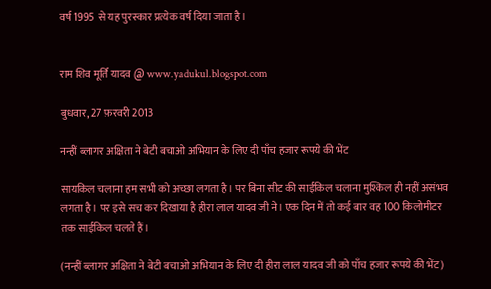वर्ष 1995 से यह पुरस्कार प्रत्येक वर्ष दिया जाता है।


राम शिव मूर्ति यादव @ www.yadukul.blogspot.com

बुधवार, 27 फ़रवरी 2013

नन्हीं ब्लागर अक्षिता ने बेटी बचाओ अभियान के लिए दी पाँच हजार रूपये की भेंट

सायकिल चलाना हम सभी को अच्छा लगता है। पर बिना सीट की साईकिल चलाना मुश्किल ही नहीं असंभव लगता है। पर इसे सच कर दिखाया है हीरा लाल यादव जी ने। एक दिन में तो कई बार वह 100 किलोमीटर तक साईकिल चलते हैं।

(नन्हीं ब्लागर अक्षिता ने बेटी बचाओ अभियान के लिए दी हीरा लाल यादव जी को पाँच हजार रूपये की भेंट)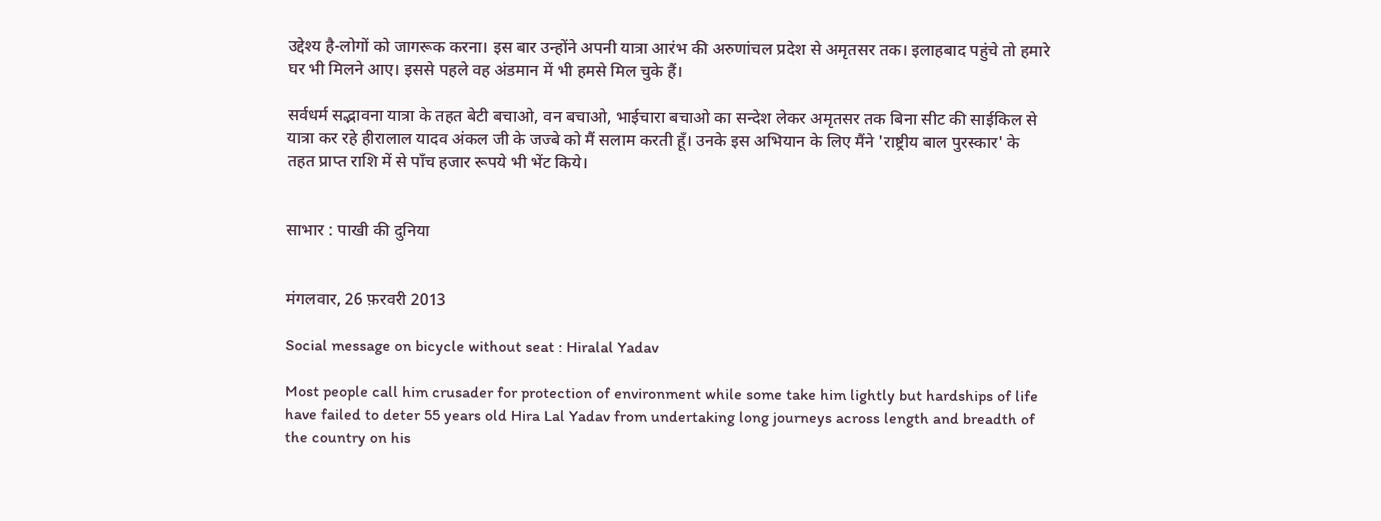उद्देश्य है-लोगों को जागरूक करना। इस बार उन्होंने अपनी यात्रा आरंभ की अरुणांचल प्रदेश से अमृतसर तक। इलाहबाद पहुंचे तो हमारे घर भी मिलने आए। इससे पहले वह अंडमान में भी हमसे मिल चुके हैं।

सर्वधर्म सद्भावना यात्रा के तहत बेटी बचाओ, वन बचाओ, भाईचारा बचाओ का सन्देश लेकर अमृतसर तक बिना सीट की साईकिल से यात्रा कर रहे हीरालाल यादव अंकल जी के जज्बे को मैं सलाम करती हूँ। उनके इस अभियान के लिए मैंने 'राष्ट्रीय बाल पुरस्कार' के तहत प्राप्त राशि में से पाँच हजार रूपये भी भेंट किये।


साभार : पाखी की दुनिया


मंगलवार, 26 फ़रवरी 2013

Social message on bicycle without seat : Hiralal Yadav

Most people call him crusader for protection of environment while some take him lightly but hardships of life have failed to deter 55 years old Hira Lal Yadav from undertaking long journeys across length and breadth of the country on his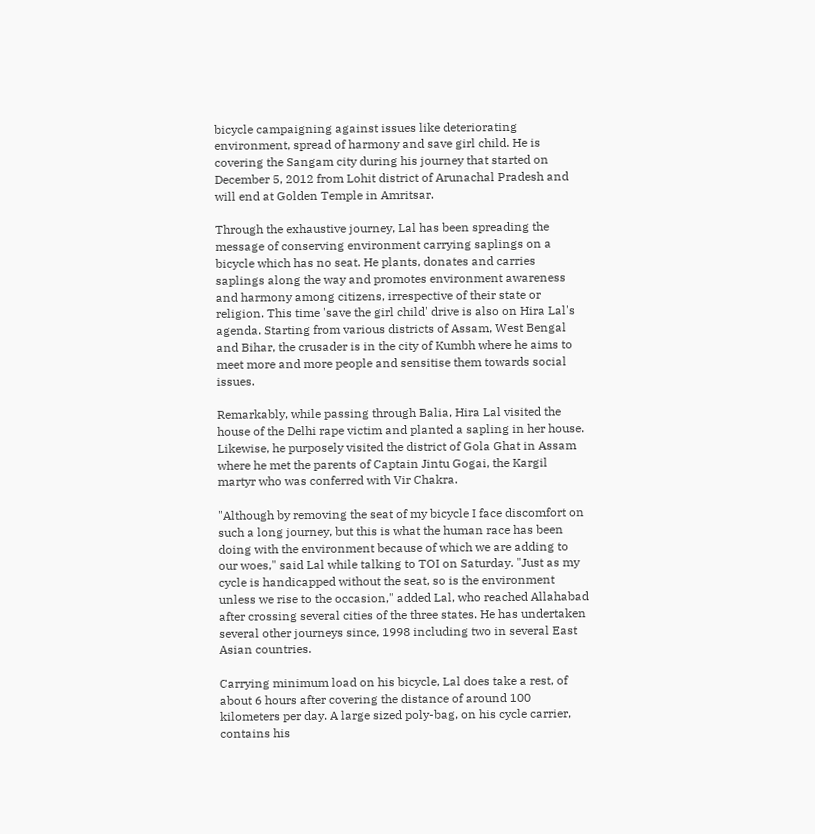bicycle campaigning against issues like deteriorating environment, spread of harmony and save girl child. He is covering the Sangam city during his journey that started on December 5, 2012 from Lohit district of Arunachal Pradesh and will end at Golden Temple in Amritsar.

Through the exhaustive journey, Lal has been spreading the message of conserving environment carrying saplings on a bicycle which has no seat. He plants, donates and carries saplings along the way and promotes environment awareness and harmony among citizens, irrespective of their state or religion. This time 'save the girl child' drive is also on Hira Lal's agenda. Starting from various districts of Assam, West Bengal and Bihar, the crusader is in the city of Kumbh where he aims to meet more and more people and sensitise them towards social issues.

Remarkably, while passing through Balia, Hira Lal visited the house of the Delhi rape victim and planted a sapling in her house. Likewise, he purposely visited the district of Gola Ghat in Assam where he met the parents of Captain Jintu Gogai, the Kargil martyr who was conferred with Vir Chakra.

"Although by removing the seat of my bicycle I face discomfort on such a long journey, but this is what the human race has been doing with the environment because of which we are adding to our woes," said Lal while talking to TOI on Saturday. "Just as my cycle is handicapped without the seat, so is the environment unless we rise to the occasion," added Lal, who reached Allahabad after crossing several cities of the three states. He has undertaken several other journeys since, 1998 including two in several East Asian countries.

Carrying minimum load on his bicycle, Lal does take a rest, of about 6 hours after covering the distance of around 100 kilometers per day. A large sized poly-bag, on his cycle carrier, contains his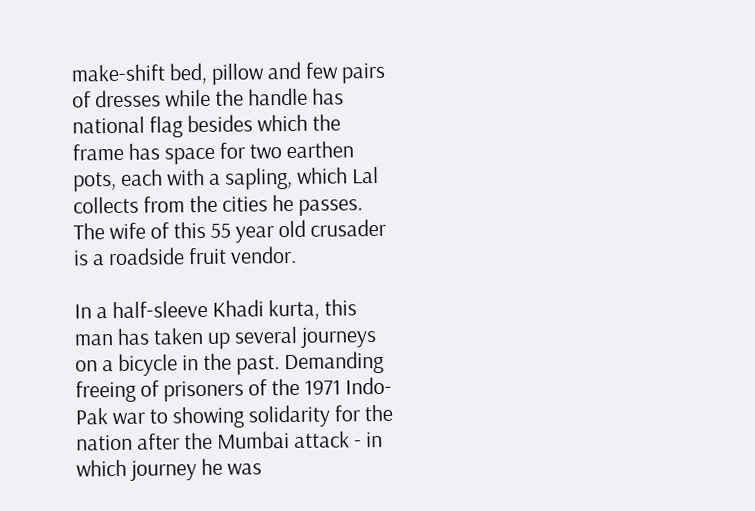make-shift bed, pillow and few pairs of dresses while the handle has national flag besides which the frame has space for two earthen pots, each with a sapling, which Lal collects from the cities he passes. The wife of this 55 year old crusader is a roadside fruit vendor.

In a half-sleeve Khadi kurta, this man has taken up several journeys on a bicycle in the past. Demanding freeing of prisoners of the 1971 Indo-Pak war to showing solidarity for the nation after the Mumbai attack - in which journey he was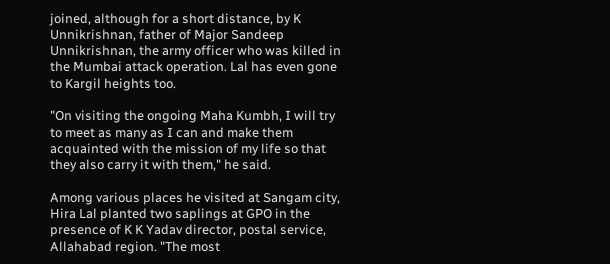joined, although for a short distance, by K Unnikrishnan, father of Major Sandeep Unnikrishnan, the army officer who was killed in the Mumbai attack operation. Lal has even gone to Kargil heights too.

"On visiting the ongoing Maha Kumbh, I will try to meet as many as I can and make them acquainted with the mission of my life so that they also carry it with them," he said.

Among various places he visited at Sangam city, Hira Lal planted two saplings at GPO in the presence of K K Yadav director, postal service, Allahabad region. "The most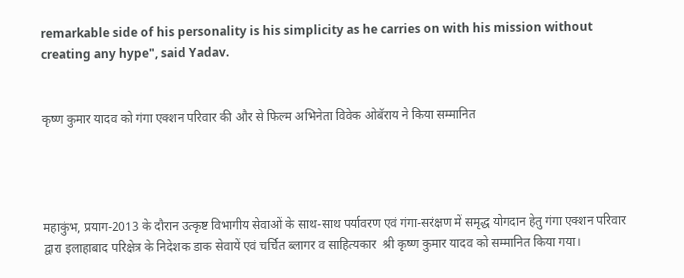remarkable side of his personality is his simplicity as he carries on with his mission without creating any hype", said Yadav.


कृष्ण कुमार यादव को गंगा एक्शन परिवार की और से फिल्म अभिनेता विवेक ओबॅराय ने किया सम्मानित




महाकुंभ, प्रयाग-2013 के दौरान उत्कृष्ट विभागीय सेवाओं के साथ-साथ पर्यावरण एवं गंगा-सरंक्षण में समृद्ध योगदान हेतु गंगा एक्शन परिवार द्वारा इलाहाबाद परिक्षेत्र के निदेशक डाक सेवायें एवं चर्चित ब्लागर व साहित्यकार  श्री कृष्ण कुमार यादव को सम्मानित किया गया।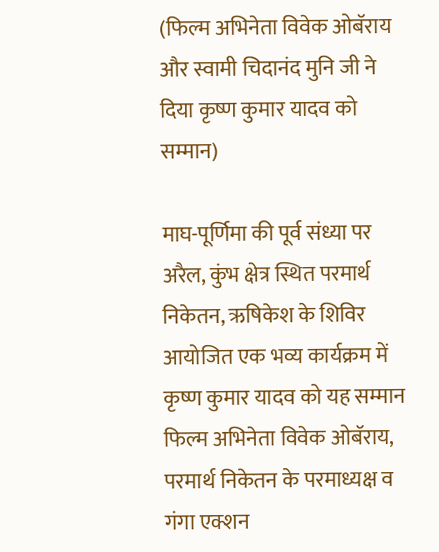(फिल्म अभिनेता विवेक ओबॅराय और स्वामी चिदानंद मुनि जी ने दिया कृष्ण कुमार यादव को सम्मान)

माघ-पूर्णिमा की पूर्व संध्या पर अरैल, कुंभ क्षेत्र स्थित परमार्थ निकेतन, ऋषिकेश के शिविर आयोजित एक भव्य कार्यक्रम में कृष्ण कुमार यादव को यह सम्मान फिल्म अभिनेता विवेक ओबॅराय, परमार्थ निकेतन के परमाध्यक्ष व गंगा एक्शन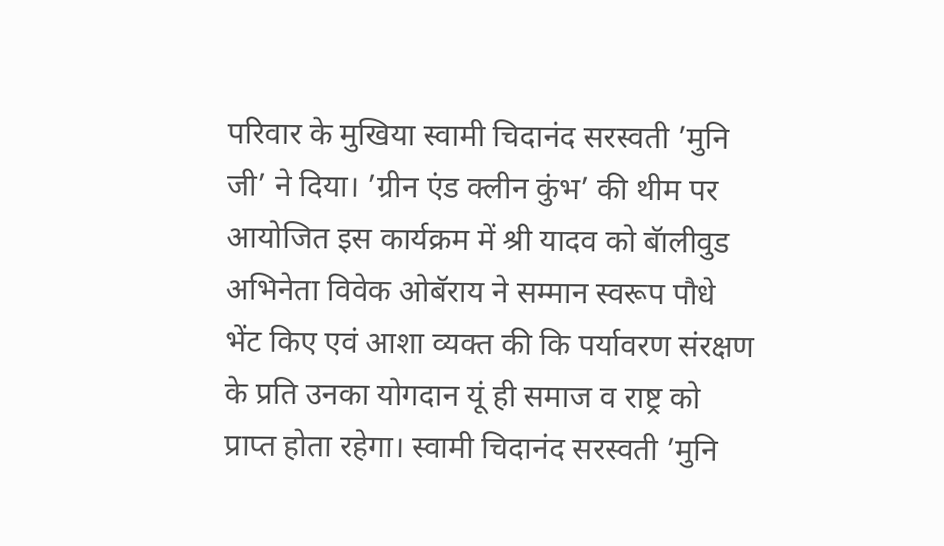परिवार के मुखिया स्वामी चिदानंद सरस्वती ’मुनि जी’ ने दिया। ’ग्रीन एंड क्लीन कुंभ’ की थीम पर आयोजित इस कार्यक्रम में श्री यादव को बॅालीवुड अभिनेता विवेक ओबॅराय ने सम्मान स्वरूप पौधे भेंट किए एवं आशा व्यक्त की कि पर्यावरण संरक्षण के प्रति उनका योगदान यूं ही समाज व राष्ट्र को प्राप्त होता रहेगा। स्वामी चिदानंद सरस्वती ’मुनि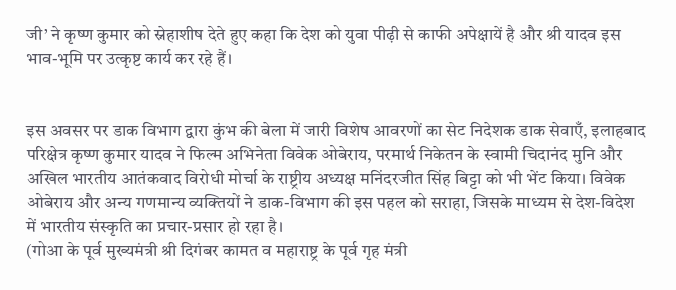जी’ ने कृष्ण कुमार को स्नेहाशीष देते हुए कहा कि देश को युवा पीढ़ी से काफी अपेक्षायें है और श्री यादव इस भाव-भूमि पर उत्कृष्ट कार्य कर रहे हैं।


इस अवसर पर डाक विभाग द्वारा कुंभ की बेला में जारी विशेष आवरणों का सेट निदेशक डाक सेवाएँ, इलाहबाद परिक्षेत्र कृष्ण कुमार यादव ने फिल्म अभिनेता विवेक ओबेराय, परमार्थ निकेतन के स्वामी चिदानंद मुनि और अखिल भारतीय आतंकवाद विरोधी मोर्चा के राष्ट्रीय अध्यक्ष मनिंदरजीत सिंह बिट्टा को भी भेंट किया। विवेक ओबेराय और अन्य गणमान्य व्यक्तियों ने डाक-विभाग की इस पहल को सराहा, जिसके माध्यम से देश-विदेश में भारतीय संस्कृति का प्रचार-प्रसार हो रहा है।
(गोआ के पूर्व मुख्यमंत्री श्री दिगंबर कामत व महाराष्ट्र के पूर्व गृह मंत्री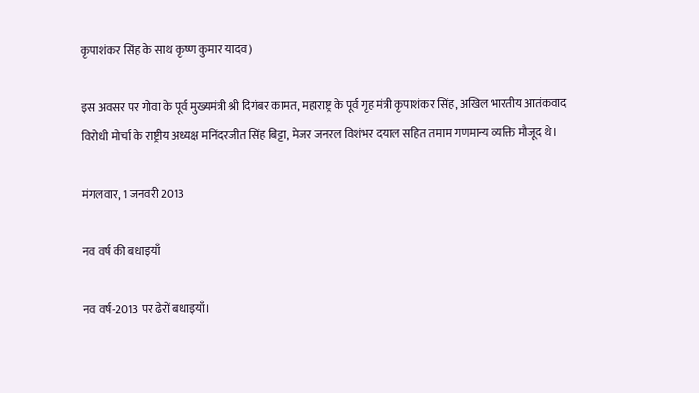कृपाशंकर सिंह के साथ कृष्ण कुमार यादव)

इस अवसर पर गोवा के पूर्व मुख्यमंत्री श्री दिगंबर कामत, महाराष्ट्र के पूर्व गृह मंत्री कृपाशंकर सिंह, अखिल भारतीय आतंकवाद विरोधी मोर्चा के राष्ट्रीय अध्यक्ष मनिंदरजीत सिंह बिट्टा, मेजर जनरल विशंभर दयाल सहित तमाम गणमान्य व्यक्ति मौजूद थे।

मंगलवार, 1 जनवरी 2013

नव वर्ष की बधाइयाँ

नव वर्ष-2013 पर ढेरों बधाइयाँ।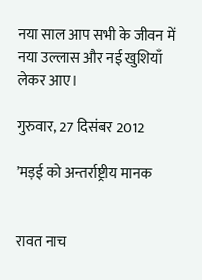नया साल आप सभी के जीवन में नया उल्लास और नई खुशियाँ लेकर आए।

गुरुवार, 27 दिसंबर 2012

’मड़ई को अन्तर्राष्ट्रीय मानक


रावत नाच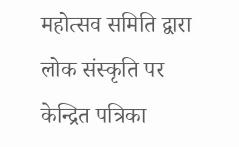महोत्सव समिति द्वारा लोक संस्कृति पर केन्द्रित पत्रिका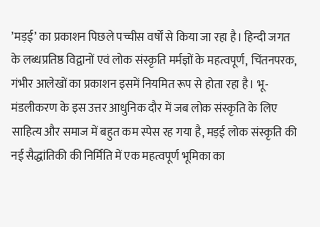’मड़ई’ का प्रकाशन पिछले पच्चीस वर्षों से किया जा रहा है। हिन्दी जगत के लब्धप्रतिष्ठ विद्वानों एवं लोक संस्कृति मर्मज्ञों के महत्वपूर्ण, चिंतनपरक, गंभीर आलेखों का प्रकाशन इसमें नियमित रूप से होता रहा है। भू-मंडलीकरण के इस उत्तर आधुनिक दौर में जब लोक संस्कृति के लिए साहित्य और समाज में बहुत कम स्पेस रह गया है, मड़ई लोक संस्कृति की नई सैद्धांतिकी की निर्मिति में एक महत्वपूर्ण भूमिका का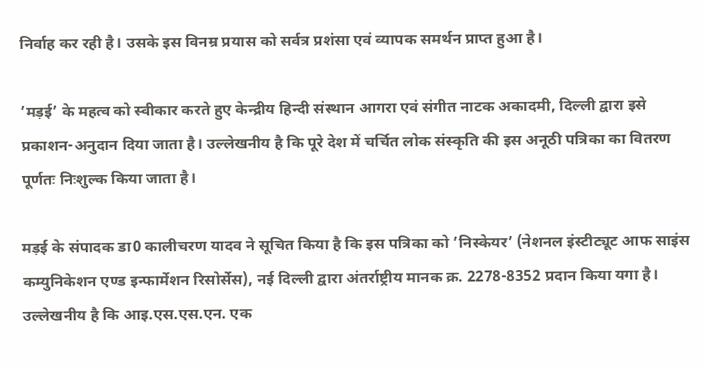निर्वाह कर रही है। उसके इस विनम्र प्रयास को सर्वत्र प्रशंसा एवं व्यापक समर्थन प्राप्त हुआ है।

’मड़ई’ के महत्व को स्वीकार करते हुए केन्द्रीय हिन्दी संस्थान आगरा एवं संगीत नाटक अकादमी, दिल्ली द्वारा इसे प्रकाशन-अनुदान दिया जाता है। उल्लेखनीय है कि पूरे देश में चर्चित लोक संस्कृति की इस अनूठी पत्रिका का वितरण पूर्णतः निःशुल्क किया जाता है।

मड़ई के संपादक डा0 कालीचरण यादव ने सूचित किया है कि इस पत्रिका को ’निस्केयर’ (नेशनल इंस्टीट्यूट आफ साइंस कम्युनिकेशन एण्ड इन्फार्मेशन रिसोर्सेस), नई दिल्ली द्वारा अंतर्राष्ट्रीय मानक क्र. 2278-8352 प्रदान किया यगा है। उल्लेखनीय है कि आइ.एस.एस.एन. एक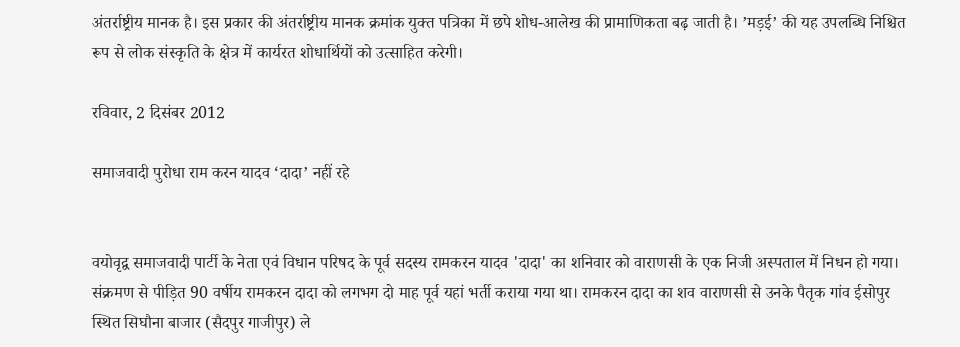अंतर्राष्ट्रीय मानक है। इस प्रकार की अंतर्राष्ट्रीय मानक क्रमांक युक्त पत्रिका में छपे शोध-आलेख की प्रामाणिकता बढ़ जाती है। ’मड़ई’ की यह उपलब्धि निश्चित रूप से लोक संस्कृति के क्षेत्र में कार्यरत शोधार्थियों को उत्साहित करेगी।

रविवार, 2 दिसंबर 2012

समाजवादी पुरोधा राम करन यादव ‘दादा’ नहीं रहे


वयोवृद्व समाजवादी पार्टी के नेता एवं विधान परिषद के पूर्व सदस्य रामकरन यादव 'दादा' का शनिवार को वाराणसी के एक निजी अस्पताल में निधन हो गया। संक्रमण से पीड़ित 90 वर्षीय रामकरन दादा को लगभग दो माह पूर्व यहां भर्ती कराया गया था। रामकरन दादा का शव वाराणसी से उनके पैतृक गांव ईसोपुर स्थित सिघौना बाजार (सैदपुर गाजीपुर) ले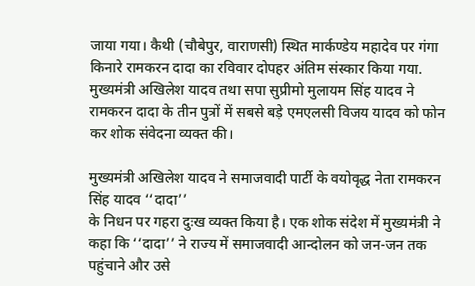जाया गया। कैथी (चौबेपुर, वाराणसी) स्थित मार्कण्डेय महादेव पर गंगा किनारे रामकरन दादा का रविवार दोपहर अंतिम संस्कार किया गया.  मुख्यमंत्री अखिलेश यादव तथा सपा सुप्रीमो मुलायम सिंह यादव ने रामकरन दादा के तीन पुत्रों में सबसे बड़े एमएलसी विजय यादव को फोन कर शोक संवेदना व्यक्त की।

मुख्यमंत्री अखिलेश यादव ने समाजवादी पार्टी के वयोवृद्ध नेता रामकरन सिंह यादव ‘‘दादा’’
के निधन पर गहरा दुःख व्यक्त किया है। एक शोक संदेश में मुख्यमंत्री ने कहा कि ‘‘दादा’’ ने राज्य में समाजवादी आन्दोलन को जन-जन तक पहुंचाने और उसे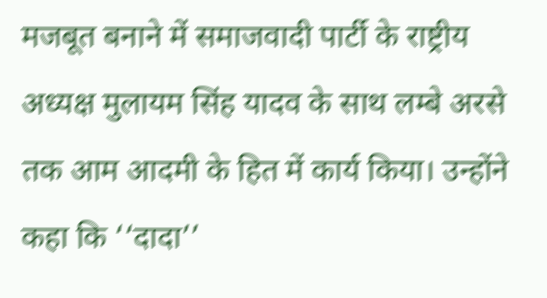मजबूत बनाने में समाजवादी पार्टी के राष्ट्रीय अध्यक्ष मुलायम सिंह यादव के साथ लम्बे अरसे तक आम आदमी के हित में कार्य किया। उन्होंने कहा कि ‘‘दादा’’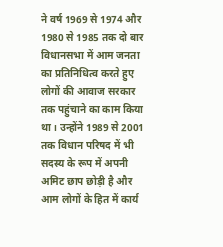ने वर्ष 1969 से 1974 और 1980 से 1985 तक दो बार विधानसभा में आम जनता का प्रतिनिधित्व करते हुए लोगों की आवाज सरकार तक पहुंचाने का काम किया था। उन्होंने 1989 से 2001 तक विधान परिषद में भी सदस्य के रूप में अपनी अमिट छाप छोड़ी है और आम लोगों के हित में कार्य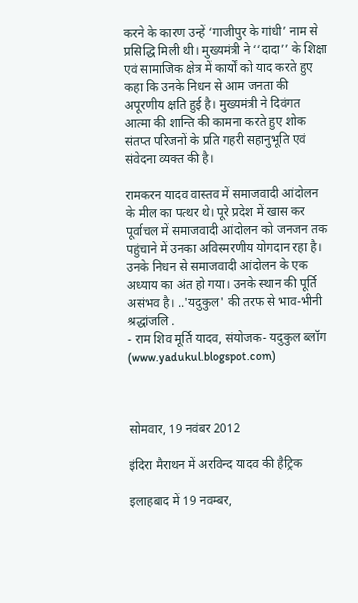करने के कारण उन्हें ‘गाजीपुर के गांधी’ नाम से प्रसिद्धि मिली थी। मुख्यमंत्री ने ‘‘दादा’’ के शिक्षा एवं सामाजिक क्षेत्र में कार्यों को याद करते हुए कहा कि उनके निधन से आम जनता की अपूरणीय क्षति हुई है। मुख्यमंत्री ने दिवंगत आत्मा की शान्ति की कामना करते हुए शोक संतप्त परिजनों के प्रति गहरी सहानुभूति एवं संवेदना व्यक्त की है।

रामकरन यादव वास्तव में समाजवादी आंदोलन के मील का पत्थर थे। पूरे प्रदेश में खास कर पूर्वाचल में समाजवादी आंदोलन को जनजन तक पहुंचाने में उनका अविस्मरणीय योगदान रहा है। उनके निधन से समाजवादी आंदोलन के एक अध्याय का अंत हो गया। उनके स्थान की पूर्ति असंभव है। ..'यदुकुल' की तरफ से भाव-भीनी श्रद्धांजलि .
- राम शिव मूर्ति यादव, संयोजक- यदुकुल ब्लॉग (www.yadukul.blogspot.com)



सोमवार, 19 नवंबर 2012

इंदिरा मैराथन में अरविन्द यादव की हैट्रिक

इलाहबाद में 19 नवम्बर,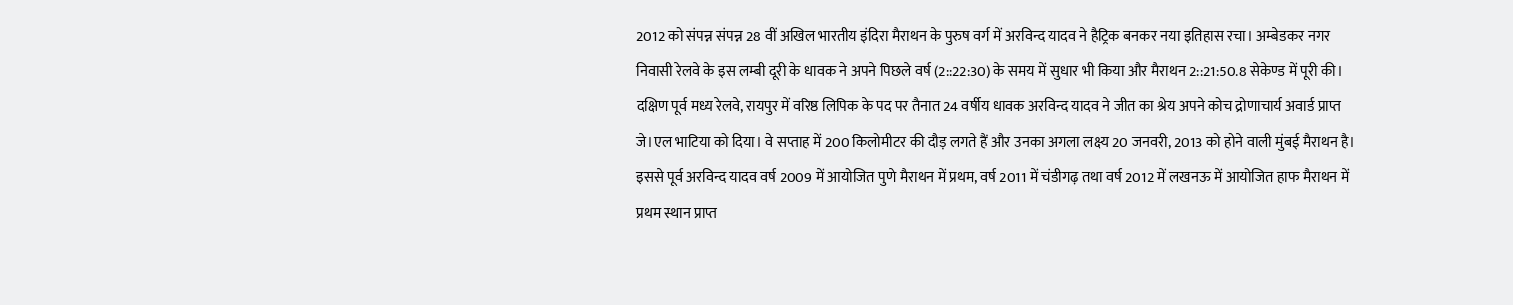2012 को संपन्न संपन्न 28 वीं अखिल भारतीय इंदिरा मैराथन के पुरुष वर्ग में अरविन्द यादव ने हैट्रिक बनकर नया इतिहास रचा। अम्बेडकर नगर निवासी रेलवे के इस लम्बी दूरी के धावक ने अपने पिछले वर्ष (2::22:30) के समय में सुधार भी किया और मैराथन 2::21:50.8 सेकेण्ड में पूरी की। दक्षिण पूर्व मध्य रेलवे, रायपुर में वरिष्ठ लिपिक के पद पर तैनात 24 वर्षीय धावक अरविन्द यादव ने जीत का श्रेय अपने कोच द्रोणाचार्य अवार्ड प्राप्त जे।एल भाटिया को दिया। वे सप्ताह में 200 किलोमीटर की दौड़ लगते हैं और उनका अगला लक्ष्य 20 जनवरी, 2013 को होने वाली मुंबई मैराथन है। इससे पूर्व अरविन्द यादव वर्ष 2009 में आयोजित पुणे मैराथन में प्रथम, वर्ष 2011 में चंडीगढ़ तथा वर्ष 2012 में लखनऊ में आयोजित हाफ मैराथन में प्रथम स्थान प्राप्त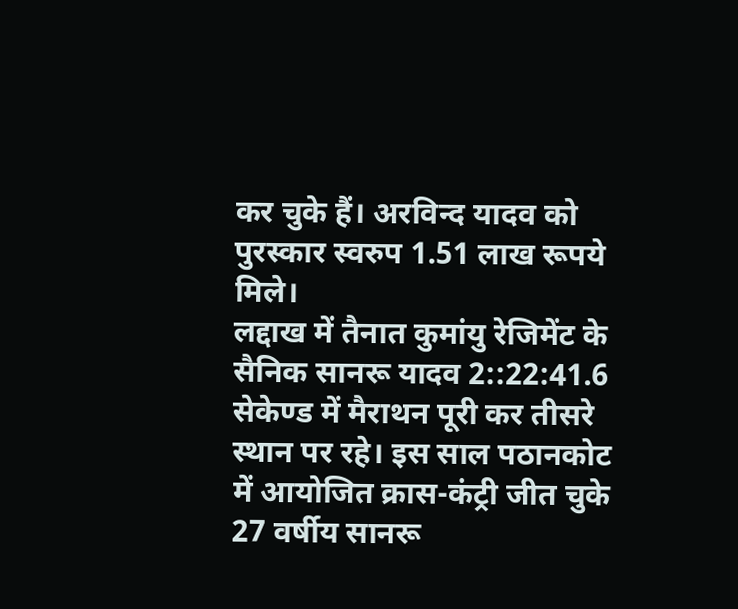कर चुके हैं। अरविन्द यादव को पुरस्कार स्वरुप 1.51 लाख रूपये मिले।
लद्दाख में तैनात कुमांयु रेजिमेंट के सैनिक सानरू यादव 2::22:41.6 सेकेण्ड में मैराथन पूरी कर तीसरे स्थान पर रहे। इस साल पठानकोट में आयोजित क्रास-कंट्री जीत चुके 27 वर्षीय सानरू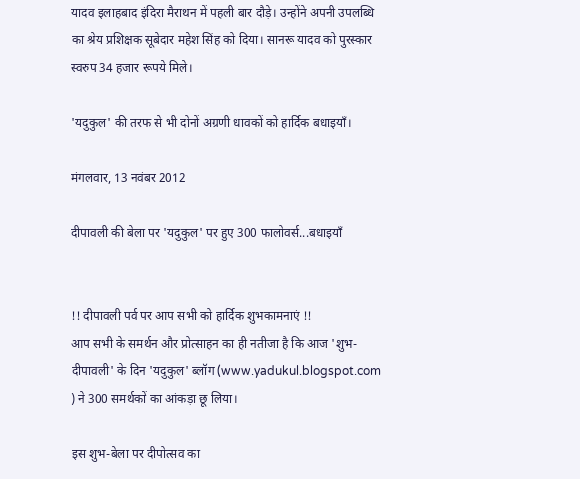यादव इलाहबाद इंदिरा मैराथन में पहली बार दौड़े। उन्होंने अपनी उपलब्धि का श्रेय प्रशिक्षक सूबेदार महेश सिंह को दिया। सानरू यादव को पुरस्कार स्वरुप 34 हजार रूपये मिले।

'यदुकुल' की तरफ से भी दोनों अग्रणी धावकों को हार्दिक बधाइयाँ।

मंगलवार, 13 नवंबर 2012

दीपावली की बेला पर 'यदुकुल' पर हुए 300 फालोवर्स...बधाइयाँ


!! दीपावली पर्व पर आप सभी को हार्दिक शुभकामनाएं !!
आप सभी के समर्थन और प्रोत्साहन का ही नतीजा है कि आज 'शुभ-दीपावली' के दिन 'यदुकुल' ब्लॉग (www.yadukul.blogspot.com ) ने 300 समर्थकों का आंकड़ा छू लिया।

इस शुभ-बेला पर दीपोत्सव का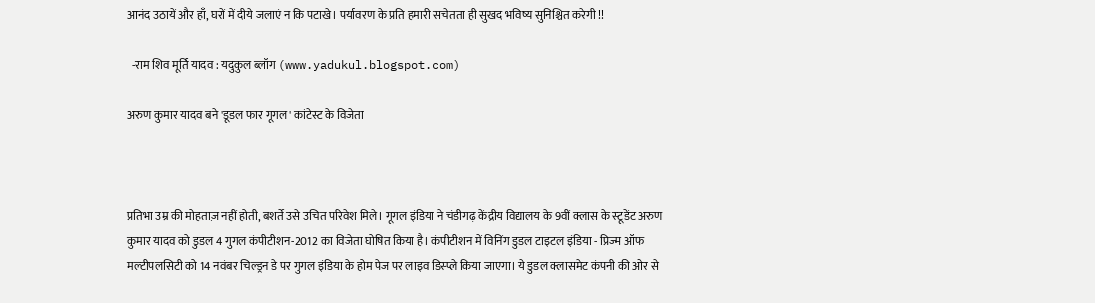आनंद उठायें और हाँ, घरों में दीये जलाएं न कि पटाखे। पर्यावरण के प्रति हमारी सचेतता ही सुखद भविष्य सुनिश्चित करेगी !!

  -राम शिव मूर्ति यादव : यदुकुल ब्लॉग (www.yadukul.blogspot.com)

अरुण कुमार यादव बने 'डूडल फार गूगल' कांटेस्ट के विजेता



प्रतिभा उम्र की मोहताज़ नहीं होती, बशर्ते उसे उचित परिवेश मिले। गूगल इंडिया ने चंडीगढ़ केंद्रीय विद्यालय के 9वीं क्लास के स्‍टूडेंट अरुण कुमार यादव को डुडल 4 गुगल कंपीटीशन-2012 का विजेता घोषित किया है। कंपीटीशन में विनिंग डुडल टाइटल इंडिया - प्रिज्म ऑफ मल्‍टीपलसिटी को 14 नवंबर चिल्ड्रन डे पर गुगल इंडिया के होम पेज पर लाइव डिस्प्ले किया जाएगा। ये डुडल क्लासमेट कंपनी की ओर से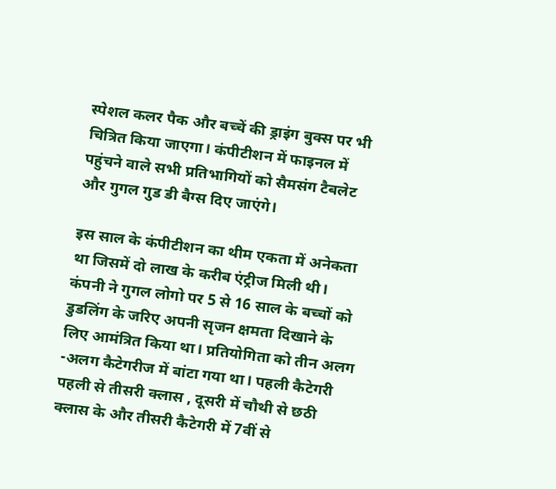स्पेशल कलर पैक और बच्चें की ड्राइंग बुक्स पर भी चित्रित किया जाएगा। कंपीटीशन में फाइनल में पहुंचने वाले सभी प्रतिभागियों को सैमसंग टैबलेट और गुगल गुड डी बैग्स दिए जाएंगे।

इस साल के कंपीटीशन का थीम एकता में अनेकता था जिसमें दो लाख के करीब एंट्रीज मिली थी। कंपनी ने गुगल लोगो पर 5 से 16 साल के बच्‍चों को डुडलिंग के जरिए अपनी सृजन क्षमता दिखाने के लिए आमंत्रित किया था। प्रतियोगिता को तीन अलग -अलग कैटेगरीज में बांटा गया था। पहली कैटेगरी पहली से तीसरी क्लास , दूसरी में चौथी से छठी क्लास के और तीसरी कैटेगरी में 7वीं से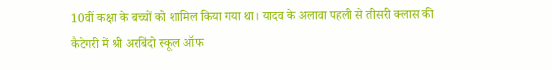10वीं कक्षा के बच्‍चों को शामिल किया गया था। यादव के अलावा पहली से तीसरी क्लास की कैटेगरी में श्री अरबिंदो स्‍कूल ऑफ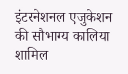इंटरनेशनल एजुकेशन की सौभाग्‍य कालिया शामिल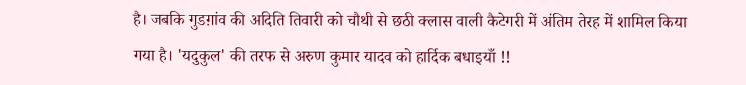है। जबकि गुडग़ांव की अदिति तिवारी को चौथी से छठी क्लास वाली कैटेगरी में अंतिम तेरह में शामिल किया गया है। 'यदुकुल' की तरफ से अरुण कुमार यादव को हार्दिक बधाइयाँ !!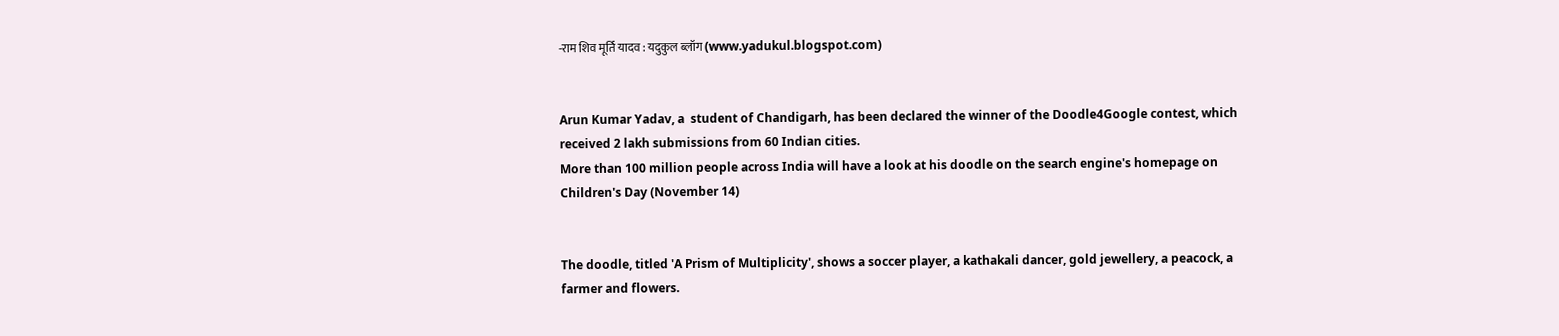-राम शिव मूर्ति यादव : यदुकुल ब्लॉग (www.yadukul.blogspot.com)


Arun Kumar Yadav, a  student of Chandigarh, has been declared the winner of the Doodle4Google contest, which received 2 lakh submissions from 60 Indian cities.
More than 100 million people across India will have a look at his doodle on the search engine's homepage on Children's Day (November 14)


The doodle, titled 'A Prism of Multiplicity', shows a soccer player, a kathakali dancer, gold jewellery, a peacock, a farmer and flowers.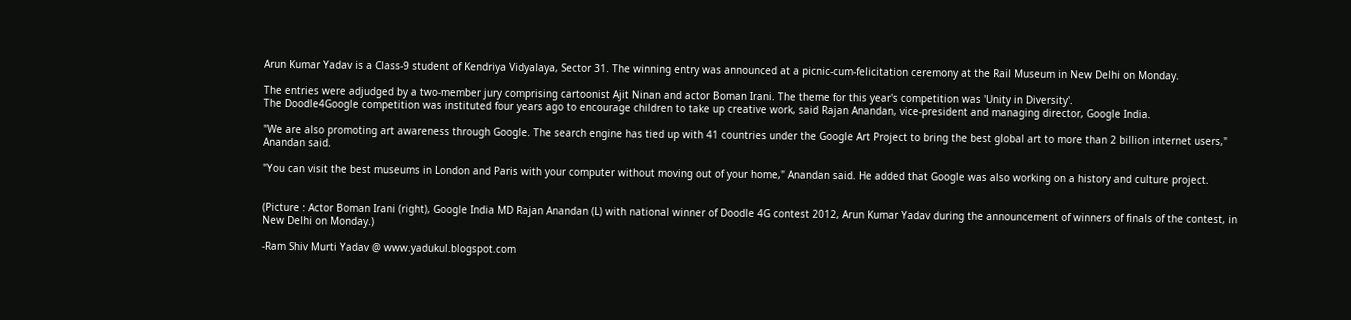Arun Kumar Yadav is a Class-9 student of Kendriya Vidyalaya, Sector 31. The winning entry was announced at a picnic-cum-felicitation ceremony at the Rail Museum in New Delhi on Monday.

The entries were adjudged by a two-member jury comprising cartoonist Ajit Ninan and actor Boman Irani. The theme for this year's competition was 'Unity in Diversity'.
The Doodle4Google competition was instituted four years ago to encourage children to take up creative work, said Rajan Anandan, vice-president and managing director, Google India.

"We are also promoting art awareness through Google. The search engine has tied up with 41 countries under the Google Art Project to bring the best global art to more than 2 billion internet users," Anandan said.

"You can visit the best museums in London and Paris with your computer without moving out of your home," Anandan said. He added that Google was also working on a history and culture project.


(Picture : Actor Boman Irani (right), Google India MD Rajan Anandan (L) with national winner of Doodle 4G contest 2012, Arun Kumar Yadav during the announcement of winners of finals of the contest, in New Delhi on Monday.)

-Ram Shiv Murti Yadav @ www.yadukul.blogspot.com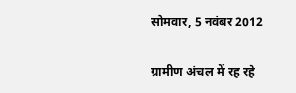सोमवार, 5 नवंबर 2012

ग्रामीण अंचल में रह रहे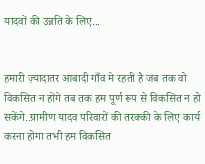यादवों की उन्नति के लिए...


हमारी ज़्यादातर आबादी गाँव मे रहती है जब तक वो विकसित न होंगे तब तक हम पूर्ण रूप से विकसित न हो सकेंगे..ग्रामीण यादव परिवारों की तरक्की के लिए कार्य करना होगा तभी हम विकसित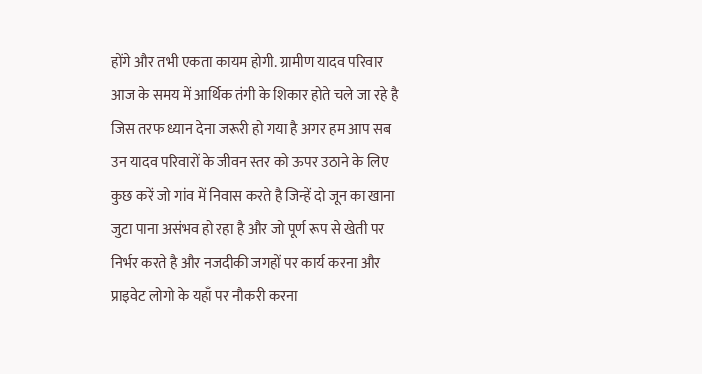होंगे और तभी एकता कायम होगी. ग्रामीण यादव परिवार आज के समय में आर्थिक तंगी के शिकार होते चले जा रहे है जिस तरफ ध्यान देना जरूरी हो गया है अगर हम आप सब उन यादव परिवारों के जीवन स्तर को ऊपर उठाने के लिए कुछ करें जो गांव में निवास करते है जिन्हें दो जून का खाना जुटा पाना असंभव हो रहा है और जो पूर्ण रूप से खेती पर निर्भर करते है और नजदीकी जगहों पर कार्य करना और प्राइवेट लोगो के यहाँ पर नौकरी करना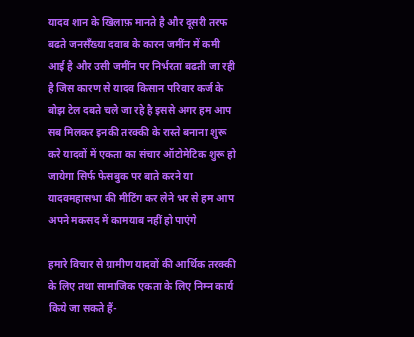यादव शान के खिलाफ़ मानते है और दूसरी तरफ बढते जनसँख्या दवाब के कारन जमींन में कमी आई है और उसी जमींन पर निर्भरता बढती जा रही है जिस कारण से यादव किसान परिवार कर्ज के बोझ टेल दबते चले जा रहे है इससे अगर हम आप सब मिलकर इनकी तरक्की के रास्ते बनाना शुरू करे यादवों में एकता का संचार ऑटोमेटिक शुरू हो जायेगा सिर्फ फेसबुक पर बाते करने या यादवमहासभा की मीटिंग कर लेने भर से हम आप अपने मकसद में कामयाब नहीं हो पाएंगे

हमारे विचार से ग्रामीण यादवों की आर्थिक तरक्की के लिए तथा सामाजिक एकता के लिए निम्न कार्य किये जा सकते हैं-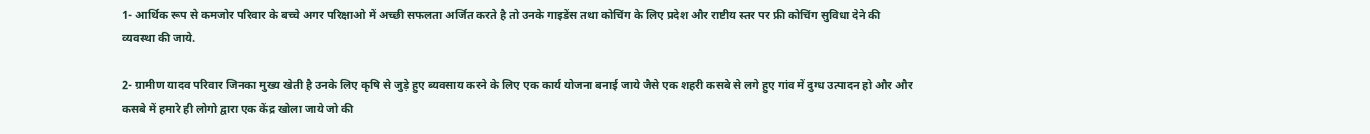1- आर्थिक रूप से कमजोर परिवार के बच्चे अगर परिक्षाओ में अच्छी सफलता अर्जित करते है तो उनके गाइडेंस तथा कोचिंग के लिए प्रदेश और राष्टीय स्तर पर फ्री कोचिंग सुविधा देने की
व्यवस्था की जाये.

2- ग्रामीण यादव परिवार जिनका मुख्य खेती है उनके लिए कृषि से जुड़े हुए ब्यवसाय करने के लिए एक कार्य योजना बनाई जाये जैसे एक शहरी कसबे से लगे हुए गांव में दुग्ध उत्पादन हो और और कसबे में हमारे ही लोगो द्वारा एक केंद्र खोला जाये जो की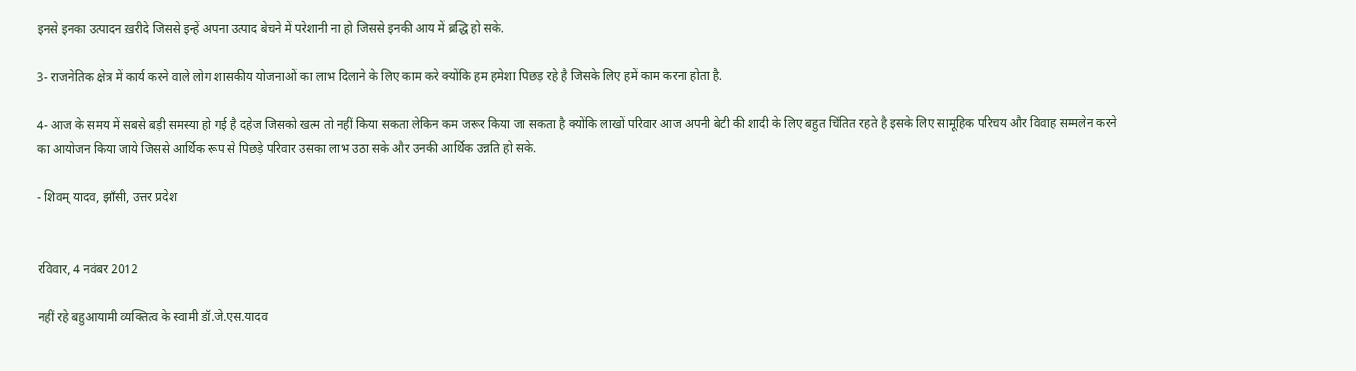इनसे इनका उत्पादन ख़रीदे जिससे इन्हें अपना उत्पाद बेचने में परेशानी ना हो जिससे इनकी आय में ब्रद्धि हो सके.

3- राजनेतिक क्षेत्र में कार्य करने वाले लोग शासकीय योजनाओं का लाभ दिलाने के लिए काम करे क्योंकि हम हमेशा पिछड़ रहे है जिसके लिए हमें काम करना होता है.

4- आज के समय में सबसे बड़ी समस्या हो गई है दहेज जिसको खत्म तो नहीं किया सकता लेकिन कम जरूर किया जा सकता है क्योंकि लाखों परिवार आज अपनी बेटी की शादी के लिए बहुत चिंतित रहते है इसके लिए सामूहिक परिचय और विवाह सम्मलेन करने का आयोजन किया जाये जिससे आर्थिक रूप से पिछड़े परिवार उसका लाभ उठा सके और उनकी आर्थिक उन्नति हो सके.

- शिवम् यादव, झाँसी, उत्तर प्रदेश


रविवार, 4 नवंबर 2012

नहीं रहे बहुआयामी व्यक्तित्व के स्वामी डॉ.जे.एस.यादव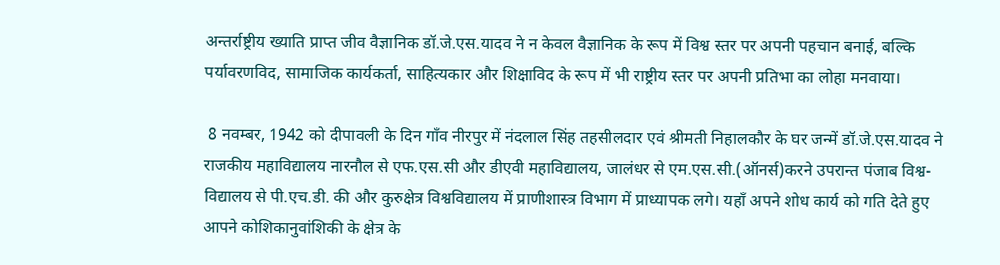अन्तर्राष्ट्रीय ख्याति प्राप्त जीव वैज्ञानिक डॉ.जे.एस.यादव ने न केवल वैज्ञानिक के रूप में विश्व स्तर पर अपनी पहचान बनाई, बल्कि पर्यावरणविद, सामाजिक कार्यकर्ता, साहित्यकार और शिक्षाविद के रूप में भी राष्ट्रीय स्तर पर अपनी प्रतिभा का लोहा मनवाया।

 8 नवम्बर, 1942 को दीपावली के दिन गाँव नीरपुर में नंदलाल सिंह तहसीलदार एवं श्रीमती निहालकौर के घर जन्में डॉ.जे.एस.यादव ने राजकीय महाविद्यालय नारनौल से एफ.एस.सी और डीएवी महाविद्यालय, जालंधर से एम.एस.सी.(ऑनर्स)करने उपरान्त पंजाब विश्व-विद्यालय से पी.एच.डी. की और कुरुक्षेत्र विश्वविद्यालय में प्राणीशास्त्र विभाग में प्राध्यापक लगे। यहाँ अपने शोध कार्य को गति देते हुए आपने कोशिकानुवांशिकी के क्षेत्र के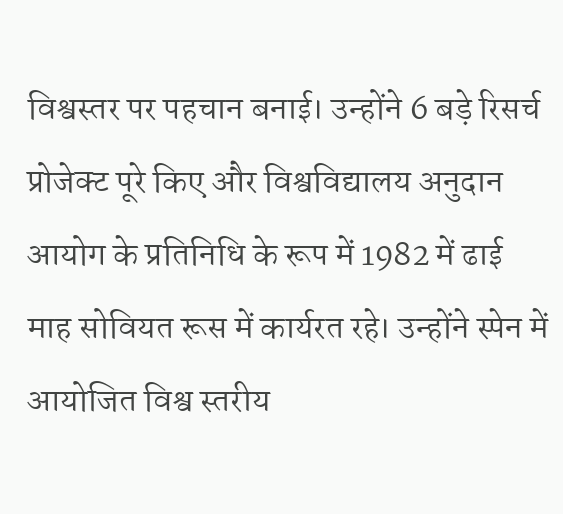विश्वस्तर पर पहचान बनाई। उन्होंने 6 बड़े रिसर्च प्रोजेक्ट पूरे किए और विश्वविद्यालय अनुदान आयोग के प्रतिनिधि के रूप में 1982 में ढाई माह सोवियत रूस में कार्यरत रहे। उन्होंने स्पेन में आयोजित विश्व स्तरीय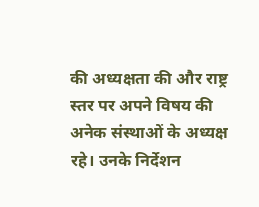की अध्यक्षता की और राष्ट्र स्तर पर अपने विषय की अनेक संस्थाओं के अध्यक्ष रहे। उनके निर्देशन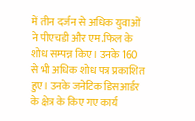में तीन दर्जन से अधिक युवाओं ने पीएचडी और एम.फिल के शोध सम्पन्न किए। उनके 160 से भी अधिक शोध पत्र प्रकाशित हुए। उनके जनेटिक डिसआर्डर के क्षेत्र के किए गए कार्य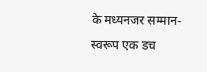के मध्यनजर सम्मान-स्वरूप एक डच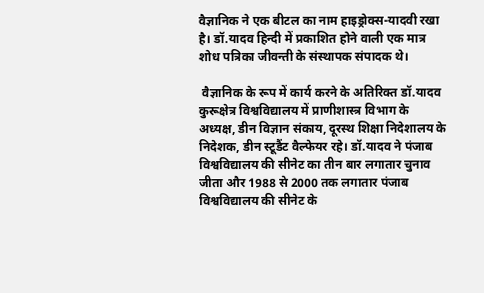वैज्ञानिक ने एक बीटल का नाम हाइड्रोक्स-यादवी रखा है। डॉ.यादव हिन्दी में प्रकाशित होने वाली एक मात्र शोध पत्रिका जीवन्ती के संस्थापक संपादक थे।

 वैज्ञानिक के रूप में कार्य करने के अतिरिक्त डॉ.यादव कुरूक्षेत्र विश्वविद्यालय में प्राणीशास्त्र विभाग के अध्यक्ष, डीन विज्ञान संकाय, दूरस्थ शिक्षा निदेशालय के निदेशक, डीन स्टूडैंट वैल्फेयर रहे। डॉ.यादव ने पंजाब विश्वविद्यालय की सीनेट का तीन बार लगातार चुनाव जीता और 1988 से 2000 तक लगातार पंजाब विश्वविद्यालय की सीनेट के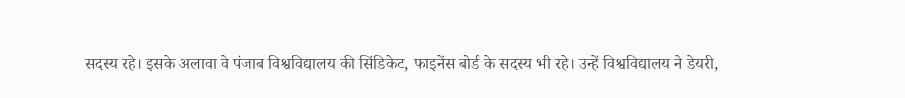सदस्य रहे। इसके अलावा वे पंजाब विश्वविद्यालय की सिंडिकेट, फाइनेंस बोर्ड के सदस्य भी रहे। उन्हें विश्वविद्यालय ने डेयरी,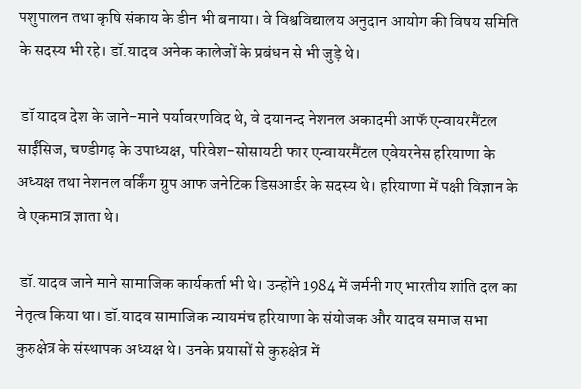पशुपालन तथा कृषि संकाय के डीन भी बनाया। वे विश्वविद्यालय अनुदान आयोग की विषय समिति के सदस्य भी रहे। डॉ.यादव अनेक कालेजों के प्रबंधन से भी जुड़े थे।

 डॉ यादव देश के जाने-माने पर्यावरणविद थे, वे दयानन्द नेशनल अकादमी आफॅ एन्वायरमैंटल साईंसिज, चण्डीगढ़ के उपाध्यक्ष, परिवेश-सोसायटी फार एन्वायरमैंटल एवेयरनेस हरियाणा के अध्यक्ष तथा नेशनल वर्किंग ग्रुप आफ जनेटिक डिसआर्डर के सदस्य थे। हरियाणा में पक्षी विज्ञान के वे एकमात्र ज्ञाता थे।

 डॉ.यादव जाने माने सामाजिक कार्यकर्ता भी थे। उन्होंने 1984 में जर्मनी गए भारतीय शांति दल का नेतृत्व किया था। डॉ.यादव सामाजिक न्यायमंच हरियाणा के संयोजक और यादव समाज सभा कुरुक्षेत्र के संस्थापक अध्यक्ष थे। उनके प्रयासों से कुरुक्षेत्र में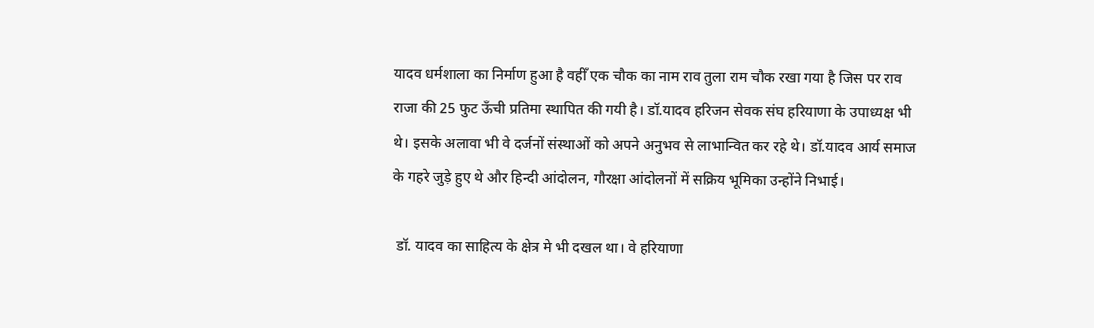यादव धर्मशाला का निर्माण हुआ है वहीँ एक चौक का नाम राव तुला राम चौक रखा गया है जिस पर राव राजा की 25 फुट ऊँची प्रतिमा स्थापित की गयी है। डॉ.यादव हरिजन सेवक संघ हरियाणा के उपाध्यक्ष भी थे। इसके अलावा भी वे दर्जनों संस्थाओं को अपने अनुभव से लाभान्वित कर रहे थे। डॉ.यादव आर्य समाज के गहरे जुड़े हुए थे और हिन्दी आंदोलन, गौरक्षा आंदोलनों में सक्रिय भूमिका उन्होंने निभाई।

 डॉ. यादव का साहित्य के क्षेत्र मे भी दखल था। वे हरियाणा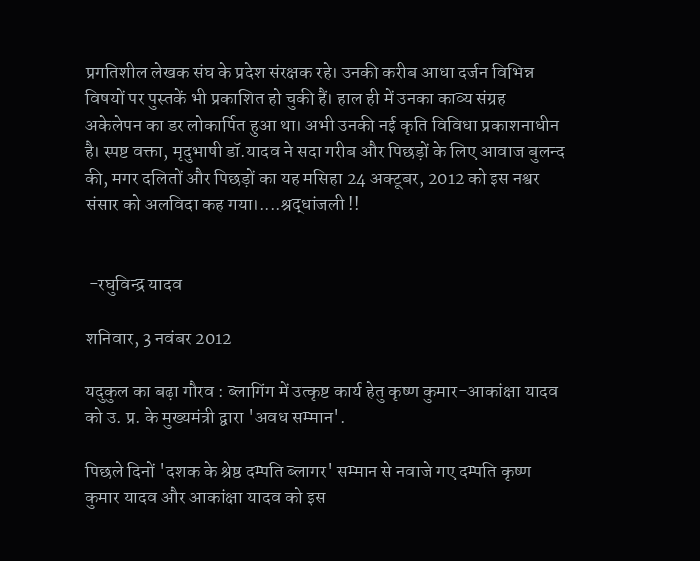प्रगतिशील लेखक संघ के प्रदेश संरक्षक रहे। उनकी करीब आधा दर्जन विभिन्न विषयों पर पुस्तकें भी प्रकाशित हो चुकी हैं। हाल ही में उनका काव्य संग्रह अकेलेपन का डर लोकार्पित हुआ था। अभी उनकी नई कृति विविधा प्रकाशनाधीन है। स्पष्ट वक्ता, मृदुभाषी डॉ.यादव ने सदा गरीब और पिछड़ों के लिए आवाज बुलन्द की, मगर दलितों और पिछड़ों का यह मसिहा 24 अक्टूबर, 2012 को इस नश्वर संसार को अलविदा कह गया।....श्रद्धांजली !!


 -रघुविन्द्र यादव

शनिवार, 3 नवंबर 2012

यदुकुल का बढ़ा गौरव : ब्लागिंग में उत्कृष्ट कार्य हेतु कृष्ण कुमार-आकांक्षा यादव को उ. प्र. के मुख्यमंत्री द्वारा 'अवध सम्मान'.

पिछले दिनों 'दशक के श्रेष्ठ दम्पति ब्लागर' सम्मान से नवाजे गए दम्पति कृष्ण कुमार यादव और आकांक्षा यादव को इस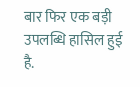बार फिर एक बड़ी उपलब्धि हासिल हुई है.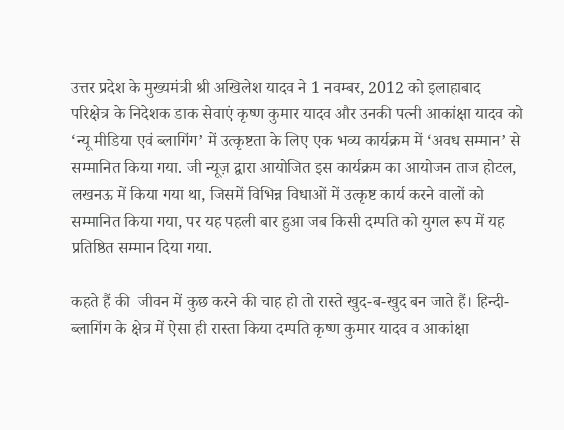उत्तर प्रदेश के मुख्यमंत्री श्री अखिलेश यादव ने 1 नवम्बर, 2012 को इलाहाबाद परिक्षेत्र के निदेशक डाक सेवाएं कृष्ण कुमार यादव और उनकी पत्नी आकांक्षा यादव को ‘न्यू मीडिया एवं ब्लागिंग’ में उत्कृष्टता के लिए एक भव्य कार्यक्रम में ‘अवध सम्मान’ से सम्मानित किया गया. जी न्यूज़ द्वारा आयोजित इस कार्यक्रम का आयोजन ताज होटल, लखनऊ में किया गया था, जिसमें विभिन्न विधाओं में उत्कृष्ट कार्य करने वालों को सम्मानित किया गया, पर यह पहली बार हुआ जब किसी दम्पति को युगल रूप में यह प्रतिष्ठित सम्मान दिया गया.

कहते हैं की  जीवन में कुछ करने की चाह हो तो रास्ते खुद-ब-खुद बन जाते हैं। हिन्दी-ब्लागिंग के क्षेत्र में ऐसा ही रास्ता किया दम्पति कृष्ण कुमार यादव व आकांक्षा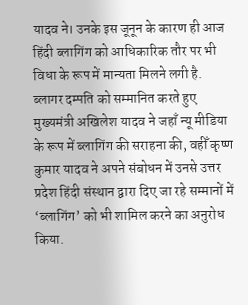यादव ने। उनके इस जूनून के कारण ही आज हिंदी ब्लागिंग को आधिकारिक तौर पर भी विधा के रूप में मान्यता मिलने लगी है.  ब्लागर दम्पति को सम्मानित करते हुए मुख्यमंत्री अखिलेश यादव ने जहाँ न्यू मीडिया के रूप में ब्लागिंग की सराहना की, वहीँ कृष्ण कुमार यादव ने अपने संबोधन में उनसे उत्तर प्रदेश हिंदी संस्थान द्वारा दिए जा रहे सम्मानों में ‘ब्लागिंग’ को भी शामिल करने का अनुरोध किया.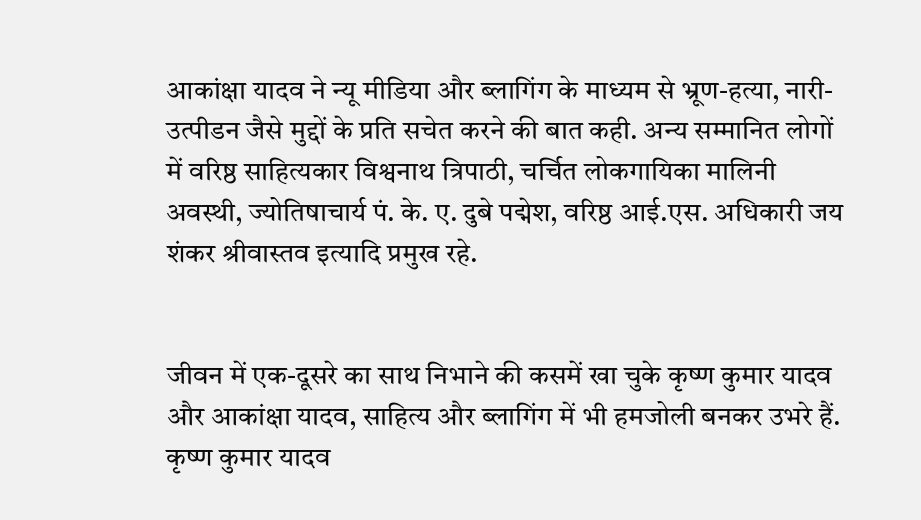आकांक्षा यादव ने न्यू मीडिया और ब्लागिंग के माध्यम से भ्रूण-हत्या, नारी-उत्पीडन जैसे मुद्दों के प्रति सचेत करने की बात कही. अन्य सम्मानित लोगों में वरिष्ठ साहित्यकार विश्वनाथ त्रिपाठी, चर्चित लोकगायिका मालिनी अवस्थी, ज्योतिषाचार्य पं. के. ए. दुबे पद्मेश, वरिष्ठ आई.एस. अधिकारी जय शंकर श्रीवास्तव इत्यादि प्रमुख रहे.


जीवन में एक-दूसरे का साथ निभाने की कसमें खा चुके कृष्ण कुमार यादव और आकांक्षा यादव, साहित्य और ब्लागिंग में भी हमजोली बनकर उभरे हैं. कृष्ण कुमार यादव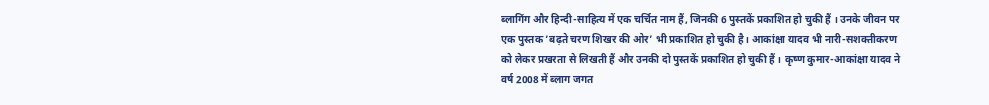ब्लागिंग और हिन्दी-साहित्य में एक चर्चित नाम हैं, जिनकी 6 पुस्तकें प्रकाशित हो चुकी हैं । उनके जीवन पर एक पुस्तक ’बढ़ते चरण शिखर की ओर’ भी प्रकाशित हो चुकी है। आकांक्षा यादव भी नारी-सशक्तीकरण को लेकर प्रखरता से लिखती हैं और उनकी दो पुस्तकें प्रकाशित हो चुकी हैं । कृष्ण कुमार-आकांक्षा यादव ने वर्ष 2008 में ब्लाग जगत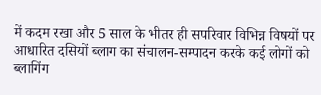में कदम रखा और 5 साल के भीतर ही सपरिवार विभिन्न विषयों पर आधारित दसियों ब्लाग का संचालन-सम्पादन करके कई लोगों को ब्लागिंग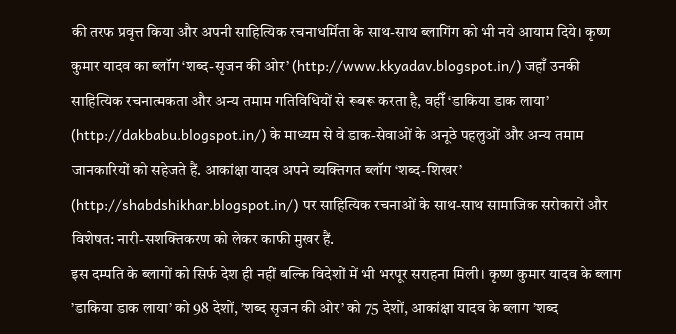की तरफ प्रवृत्त किया और अपनी साहित्यिक रचनाधर्मिता के साथ-साथ ब्लागिंग को भी नये आयाम दिये। कृष्ण कुमार यादव का ब्लॉग ‘शब्द-सृजन की ओर’ (http://www.kkyadav.blogspot.in/) जहाँ उनकी साहित्यिक रचनात्मकता और अन्य तमाम गतिविधियों से रूबरू करता है, वहीँ ‘डाकिया डाक लाया’ (http://dakbabu.blogspot.in/) के माध्यम से वे डाक-सेवाओं के अनूठे पहलुओं और अन्य तमाम जानकारियों को सहेजते हैं. आकांक्षा यादव अपने व्यक्तिगत ब्लॉग ‘शब्द-शिखर’ (http://shabdshikhar.blogspot.in/) पर साहित्यिक रचनाओं के साथ-साथ सामाजिक सरोकारों और विशेषत: नारी-सशक्तिकरण को लेकर काफी मुखर हैं.
इस दम्पति के ब्लागों को सिर्फ देश ही नहीं बल्कि विदेशों में भी भरपूर सराहना मिली। कृष्ण कुमार यादव के ब्लाग ’डाकिया डाक लाया’ को 98 देशों, ’शब्द सृजन की ओर’ को 75 देशों, आकांक्षा यादव के ब्लाग ’शब्द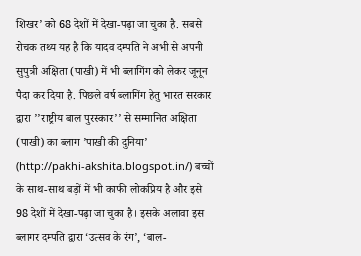शिखर’ को 68 देशों में देखा-पढ़ा जा चुका है. सबसे रोचक तथ्य यह है कि यादव दम्पति ने अभी से अपनी सुपुत्री अक्षिता (पाखी) में भी ब्लागिंग को लेकर जूनून पैदा कर दिया है. पिछले वर्ष ब्लागिंग हेतु भारत सरकार द्वारा ’’राष्ट्रीय बाल पुरस्कार’’ से सम्मानित अक्षिता (पाखी) का ब्लाग ’पाखी की दुनिया’ (http://pakhi-akshita.blogspot.in/) बच्चों के साथ-साथ बड़ों में भी काफी लोकप्रिय है और इसे 98 देशों में देखा-पढ़ा जा चुका है। इसके अलावा इस ब्लागर दम्पति द्वारा ‘उत्सव के रंग’, ‘बाल-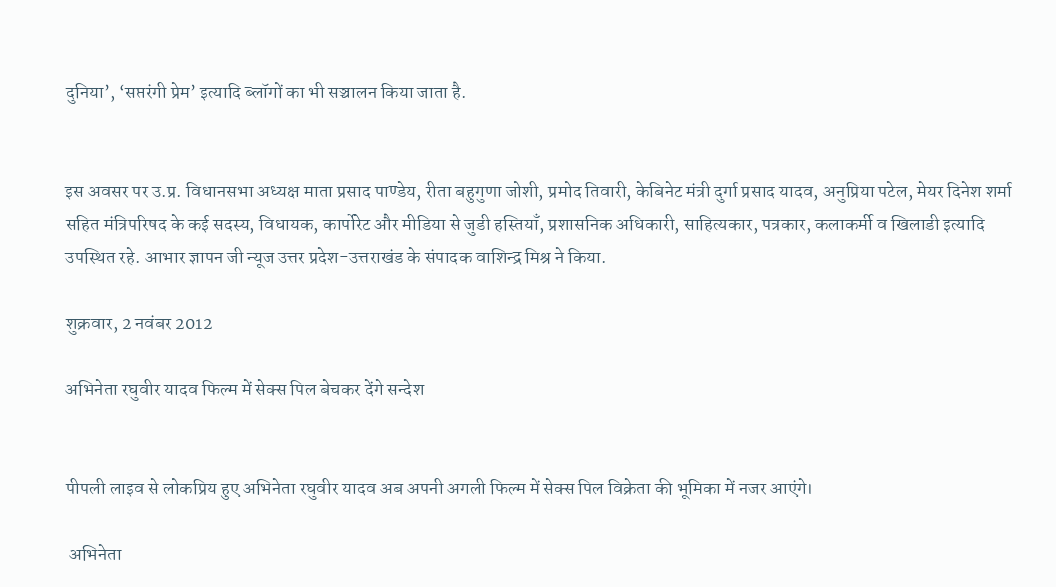दुनिया’, ‘सप्तरंगी प्रेम’ इत्यादि ब्लॉगों का भी सञ्चालन किया जाता है.


इस अवसर पर उ.प्र. विधानसभा अध्यक्ष माता प्रसाद पाण्डेय, रीता बहुगुणा जोशी, प्रमोद तिवारी, केबिनेट मंत्री दुर्गा प्रसाद यादव, अनुप्रिया पटेल, मेयर दिनेश शर्मा सहित मंत्रिपरिषद के कई सदस्य, विधायक, कार्पोरेट और मीडिया से जुडी हस्तियाँ, प्रशासनिक अधिकारी, साहित्यकार, पत्रकार, कलाकर्मी व खिलाडी इत्यादि उपस्थित रहे. आभार ज्ञापन जी न्यूज उत्तर प्रदेश-उत्तराखंड के संपादक वाशिन्द्र मिश्र ने किया.

शुक्रवार, 2 नवंबर 2012

अभिनेता रघुवीर यादव फिल्म में सेक्स पिल बेचकर देंगे सन्देश


पीपली लाइव से लोकप्रिय हुए अभिनेता रघुवीर यादव अब अपनी अगली फिल्म में सेक्स पिल विक्रेता की भूमिका में नजर आएंगे।

 अभिनेता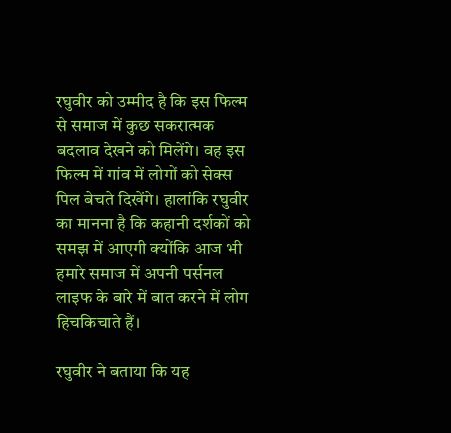रघुवीर को उम्मीद है कि इस फिल्म से समाज में कुछ सकरात्मक बदलाव देखने को मिलेंगे। वह इस फिल्म में गांव में लोगों को सेक्स पिल बेचते दिखेंगे। हालांकि रघुवीर का मानना है कि कहानी दर्शकों को समझ में आएगी क्योंकि आज भी हमारे समाज में अपनी पर्सनल लाइफ के बारे में बात करने में लोग हिचकिचाते हैं।

रघुवीर ने बताया कि यह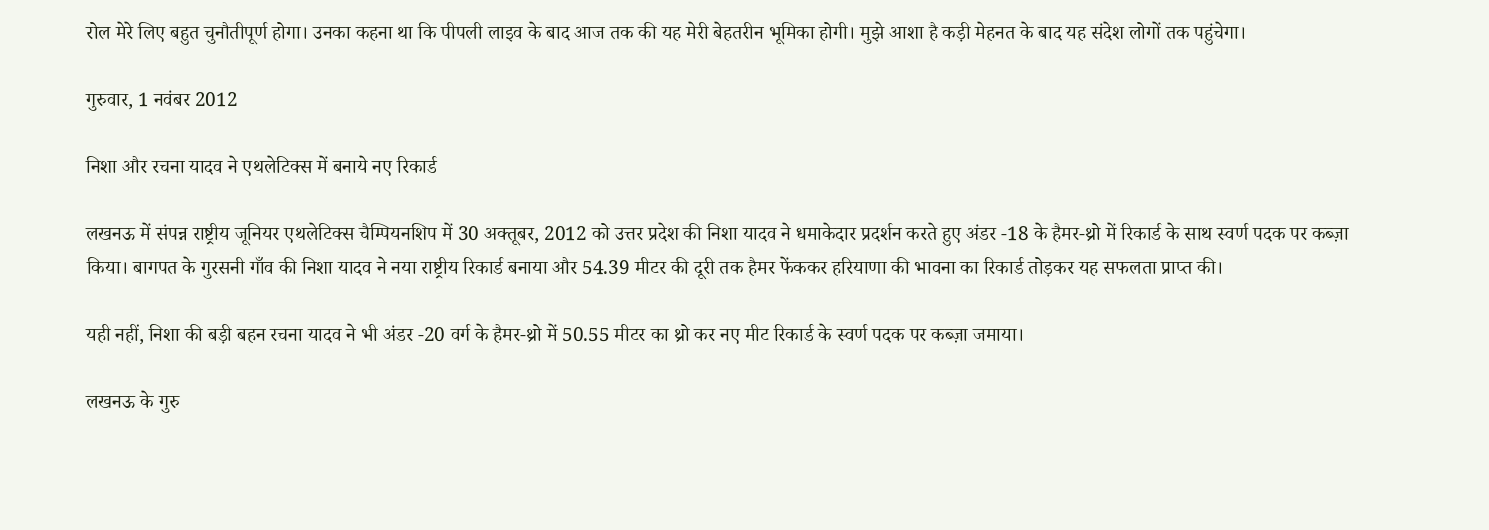रोल मेरे लिए बहुत चुनौतीपूर्ण होगा। उनका कहना था कि पीपली लाइव के बाद आज तक की यह मेरी बेहतरीन भूमिका होगी। मुझे आशा है कड़ी मेहनत के बाद यह संदेश लोगों तक पहुंचेगा।

गुरुवार, 1 नवंबर 2012

निशा और रचना यादव ने एथलेटिक्स में बनाये नए रिकार्ड

लखनऊ में संपन्न राष्ट्रीय जूनियर एथलेटिक्स चैम्पियनशिप में 30 अक्तूबर, 2012 को उत्तर प्रदेश की निशा यादव ने धमाकेदार प्रदर्शन करते हुए अंडर -18 के हैमर-थ्रो में रिकार्ड के साथ स्वर्ण पदक पर कब्ज़ा किया। बागपत के गुरसनी गाँव की निशा यादव ने नया राष्ट्रीय रिकार्ड बनाया और 54.39 मीटर की दूरी तक हैमर फेंककर हरियाणा की भावना का रिकार्ड तोड़कर यह सफलता प्राप्त की।

यही नहीं, निशा की बड़ी बहन रचना यादव ने भी अंडर -20 वर्ग के हैमर-थ्रो में 50.55 मीटर का थ्रो कर नए मीट रिकार्ड के स्वर्ण पदक पर कब्ज़ा जमाया।

लखनऊ के गुरु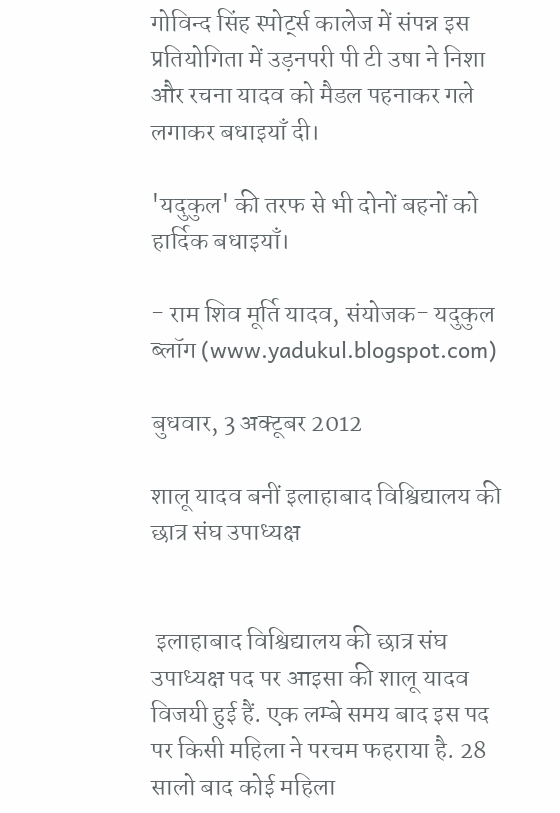गोविन्द सिंह स्पोर्ट्स कालेज में संपन्न इस प्रतियोगिता में उड़नपरी पी टी उषा ने निशा और रचना यादव को मैडल पहनाकर गले लगाकर बधाइयाँ दी।

'यदुकुल' की तरफ से भी दोनों बहनों को हार्दिक बधाइयाँ।

- राम शिव मूर्ति यादव, संयोजक- यदुकुल ब्लॉग (www.yadukul.blogspot.com)

बुधवार, 3 अक्टूबर 2012

शालू यादव बनीं इलाहाबाद विश्विद्यालय की छात्र संघ उपाध्यक्ष


 इलाहाबाद विश्विद्यालय की छात्र संघ उपाध्यक्ष पद पर आइसा की शालू यादव विजयी हुई हैं. एक लम्बे समय बाद इस पद पर किसी महिला ने परचम फहराया है. 28 सालो बाद कोई महिला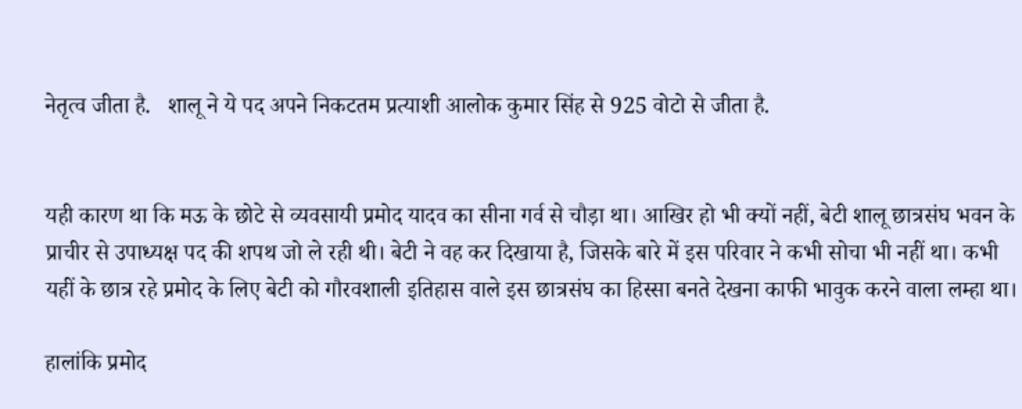नेतृत्व जीता है.   शालू ने ये पद अपने निकटतम प्रत्याशी आलोक कुमार सिंह से 925 वोटो से जीता है.


यही कारण था कि मऊ के छोटे से व्यवसायी प्रमोद यादव का सीना गर्व से चौड़ा था। आखिर हो भी क्यों नहीं, बेटी शालू छात्रसंघ भवन के प्राचीर से उपाध्यक्ष पद की शपथ जो ले रही थी। बेटी ने वह कर दिखाया है, जिसके बारे में इस परिवार ने कभी सोचा भी नहीं था। कभी यहीं के छात्र रहे प्रमोद के लिए बेटी को गौरवशाली इतिहास वाले इस छात्रसंघ का हिस्सा बनते देखना काफी भावुक करने वाला लम्हा था।

हालांकि प्रमोद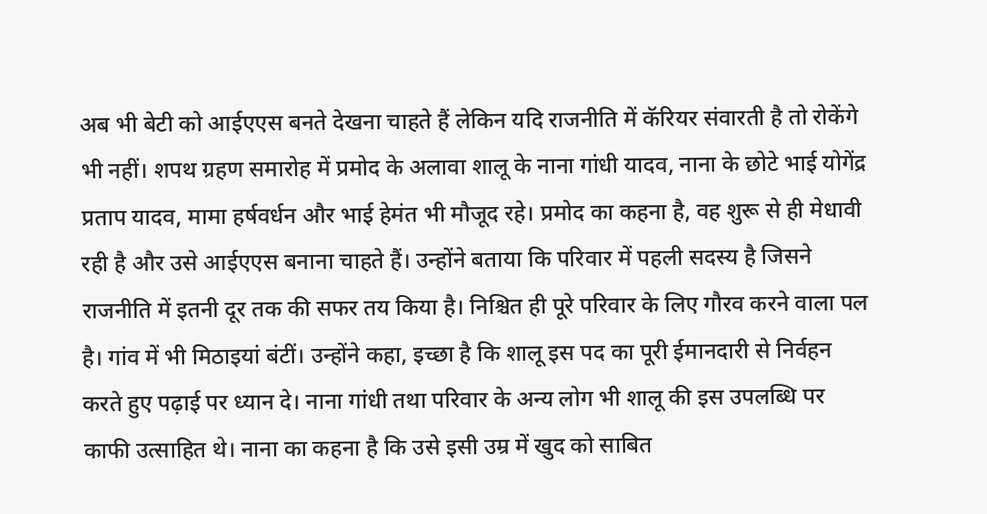अब भी बेटी को आईएएस बनते देखना चाहते हैं लेकिन यदि राजनीति में कॅरियर संवारती है तो रोकेंगे भी नहीं। शपथ ग्रहण समारोह में प्रमोद के अलावा शालू के नाना गांधी यादव, नाना के छोटे भाई योगेंद्र प्रताप यादव, मामा हर्षवर्धन और भाई हेमंत भी मौजूद रहे। प्रमोद का कहना है, वह शुरू से ही मेधावी रही है और उसे आईएएस बनाना चाहते हैं। उन्होंने बताया कि परिवार में पहली सदस्य है जिसने राजनीति में इतनी दूर तक की सफर तय किया है। निश्चित ही पूरे परिवार के लिए गौरव करने वाला पल है। गांव में भी मिठाइयां बंटीं। उन्होंने कहा, इच्छा है कि शालू इस पद का पूरी ईमानदारी से निर्वहन करते हुए पढ़ाई पर ध्यान दे। नाना गांधी तथा परिवार के अन्य लोग भी शालू की इस उपलब्धि पर काफी उत्साहित थे। नाना का कहना है कि उसे इसी उम्र में खुद को साबित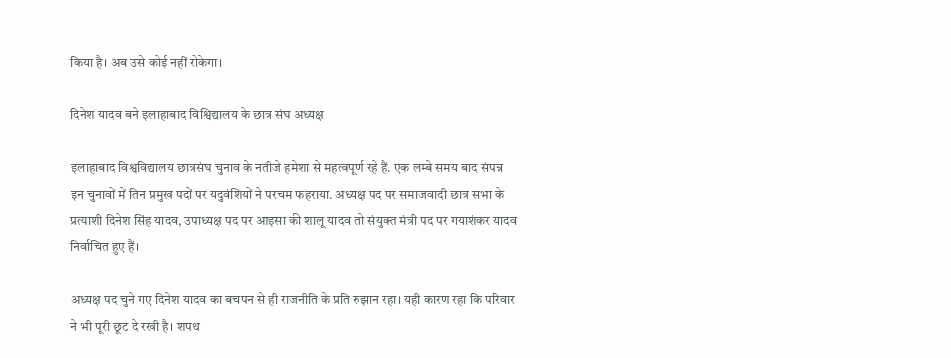किया है। अब उसे कोई नहीं रोकेगा।

दिनेश यादव बने इलाहाबाद विश्विद्यालय के छात्र संघ अध्यक्ष

इलाहाबाद विश्वविद्यालय छात्रसंघ चुनाव के नतीजे हमेशा से महत्वपूर्ण रहे हैं. एक लम्बे समय बाद संपन्न इन चुनावों में तिन प्रमुख पदों पर यदुवंशियों ने परचम फहराया. अध्यक्ष पद पर समाजवादी छात्र सभा के प्रत्याशी दिनेश सिंह यादव, उपाध्यक्ष पद पर आइसा की शालू यादव तो संयुक्त मंत्री पद पर गयाशंकर यादव निर्वाचित हुए हैं।

अध्यक्ष पद चुने गए दिनेश यादव का बचपन से ही राजनीति के प्रति रुझान रहा। यही कारण रहा कि परिवार ने भी पूरी छूट दे रखी है। शपथ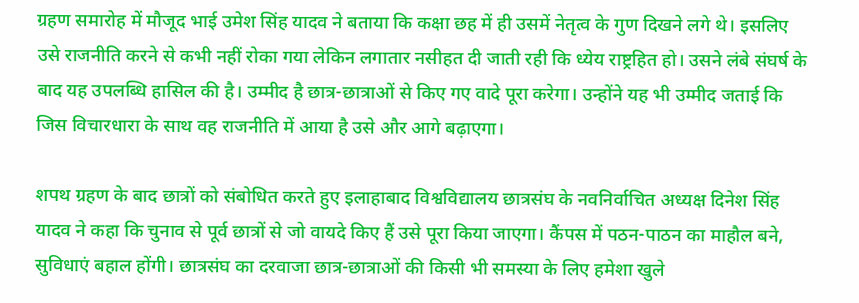ग्रहण समारोह में मौजूद भाई उमेश सिंह यादव ने बताया कि कक्षा छह में ही उसमें नेतृत्व के गुण दिखने लगे थे। इसलिए उसे राजनीति करने से कभी नहीं रोका गया लेकिन लगातार नसीहत दी जाती रही कि ध्येय राष्ट्रहित हो। उसने लंबे संघर्ष के बाद यह उपलब्धि हासिल की है। उम्मीद है छात्र-छात्राओं से किए गए वादे पूरा करेगा। उन्होंने यह भी उम्मीद जताई कि जिस विचारधारा के साथ वह राजनीति में आया है उसे और आगे बढ़ाएगा।

शपथ ग्रहण के बाद छात्रों को संबोधित करते हुए इलाहाबाद विश्वविद्यालय छात्रसंघ के नवनिर्वाचित अध्यक्ष दिनेश सिंह यादव ने कहा कि चुनाव से पूर्व छात्रों से जो वायदे किए हैं उसे पूरा किया जाएगा। कैंपस में पठन-पाठन का माहौल बने, सुविधाएं बहाल होंगी। छात्रसंघ का दरवाजा छात्र-छात्राओं की किसी भी समस्या के लिए हमेशा खुले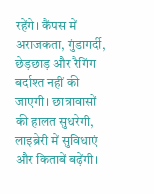रहेंगे। कैंपस में अराजकता, गुंडागर्दी, छेड़छाड़ और रैगिंग बर्दाश्त नहीं की जाएगी। छात्रावासों की हालत सुधरेगी, लाइब्रेरी में सुविधाएं और किताबें बढ़ेंगी।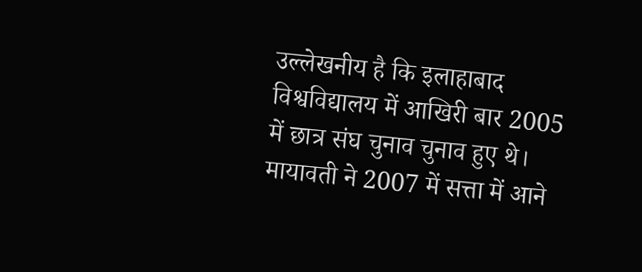उल्लेखनीय है कि इलाहाबाद विश्वविद्यालय में आखिरी बार 2005 में छात्र संघ चुनाव चुनाव हुए थे। मायावती ने 2007 में सत्ता में आने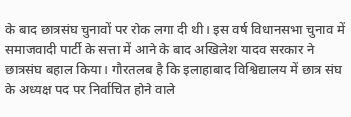के बाद छात्रसंघ चुनावों पर रोक लगा दी थी। इस वर्ष विधानसभा चुनाव में समाजवादी पार्टी के सत्ता में आने के बाद अखिलेश यादव सरकार ने छात्रसंघ बहाल किया। गौरतलब है कि इलाहाबाद विश्विद्यालय में छात्र संघ के अध्यक्ष पद पर निर्वाचित होने वाले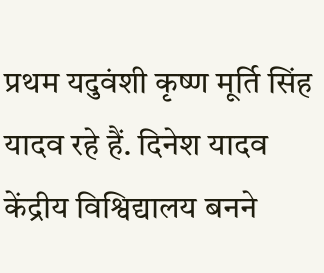प्रथम यदुवंशी कृष्ण मूर्ति सिंह यादव रहे हैं. दिनेश यादव केंद्रीय विश्विद्यालय बनने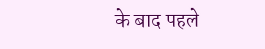के बाद पहले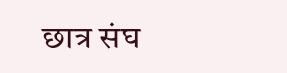छात्र संघ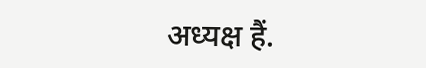अध्यक्ष हैं.